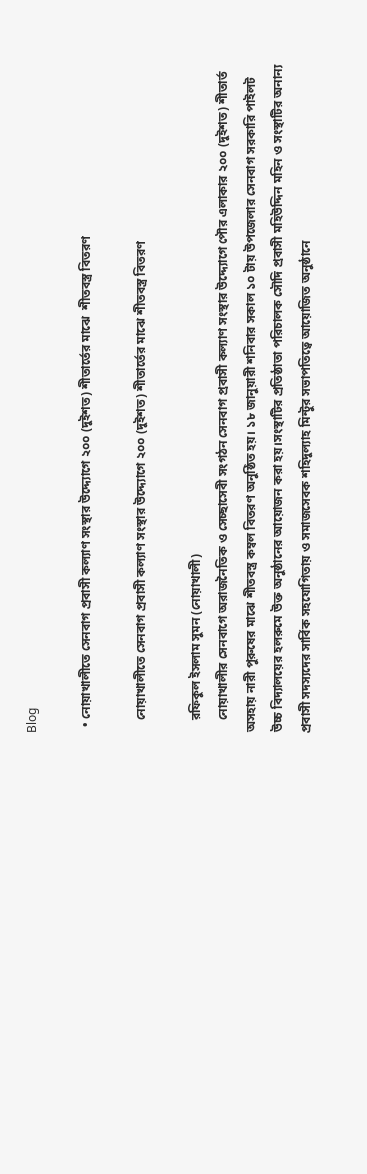Blog

  • নোয়াখালীতে সেনবাগ প্রবাসী কল্যাণ সংস্থার উদ্দ্যোগে ২০০ (দুইশত) শীতার্তের মাঝে  শীতবস্ত্র বিতরণ

    নোয়াখালীতে সেনবাগ প্রবাসী কল্যাণ সংস্থার উদ্দ্যোগে ২০০ (দুইশত) শীতার্তের মাঝে শীতবস্ত্র বিতরণ

    রফিকুল ইসলাম সুমন (নোয়াখালী)
    নোয়াখালীর সেনবাগে অরাজনৈতিক ও সেচ্ছাসেবী সংগঠন সেনবাগ প্রবাসী কল্যাণ সংস্থার উদ্দ্যোগে পৌর এলাকার ২০০ (দুইশত) শীতার্ত অসহায় নারী পুরুষের মাঝে শীতবস্ত্র কম্বল বিতরণ অনুষ্ঠিত হয়। ১৮ জানুয়ারী শনিবার সকাল ১০ টায় উপজেলার সেনবাগ সরকারি পাইলট উচ্চ বিদ্যালয়ের হলরুমে উক্ত অনুষ্ঠানের আয়োজন করা হয়।সংস্থাটির প্রতিষ্ঠাতা পরিচালক সৌদি প্রবাসী মহিউদ্দিন মহিন ও সংস্থাটির অনান্য প্রবাসী সদস্যদের সার্বিক সহযোগিতায় ও সমাজসেবক শহিদুল্যাহ মিন্টুর সভাপতিত্বে আয়োজিত অনুষ্ঠানে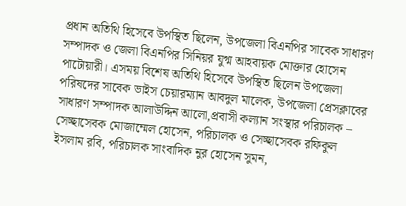প্রধান অতিথি হিসেবে উপস্থিত ছিলেন, উপজেলা বিএনপির সাবেক সাধারণ সম্পাদক ও জেলা বিএনপির সিনিয়র যুগ্ম আহবায়ক মোক্তার হোসেন পাটোয়ারী। এসময় বিশেষ অতিথি হিসেবে উপস্থিত ছিলেন উপজেলা পরিষদের সাবেক ভাইস চেয়ারম্যান আবদুল মালেক, উপজেলা প্রেসক্লাবের সাধারণ সম্পাদক আলাউদ্দিন আলো,প্রবাসী কল্যান সংস্থার পরিচালক – সেচ্ছাসেবক মোজাম্মেল হোসেন, পরিচালক ও সেচ্ছাসেবক রফিকুল ইসলাম রবি, পরিচালক সাংবাদিক নুর হোসেন সুমন,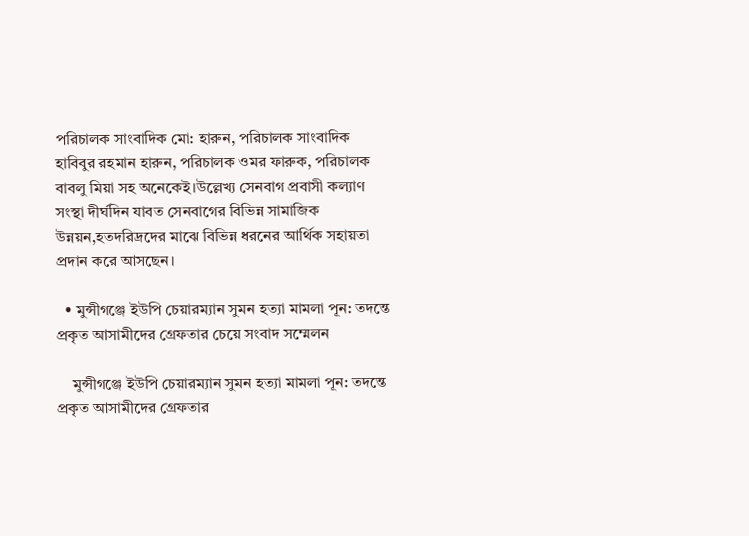পরিচালক সাংবাদিক মো: হারুন, পরিচালক সাংবাদিক হাবিবুর রহমান হারুন, পরিচালক ওমর ফারুক, পরিচালক বাবলু মিয়া সহ অনেকেই।উল্লেখ্য সেনবাগ প্রবাসী কল্যাণ সংস্থা দীর্ঘদিন যাবত সেনবাগের বিভিন্ন সামাজিক উন্নয়ন,হতদরিদ্রদের মাঝে বিভিন্ন ধরনের আর্থিক সহায়তা প্রদান করে আসছেন।

  • মুন্সীগঞ্জে ইউপি চেয়ারম্যান সুমন হত্যা মামলা পূন: তদন্তে প্রকৃত আসামীদের গ্রেফতার চেয়ে সংবাদ সম্মেলন

    মুন্সীগঞ্জে ইউপি চেয়ারম্যান সুমন হত্যা মামলা পূন: তদন্তে প্রকৃত আসামীদের গ্রেফতার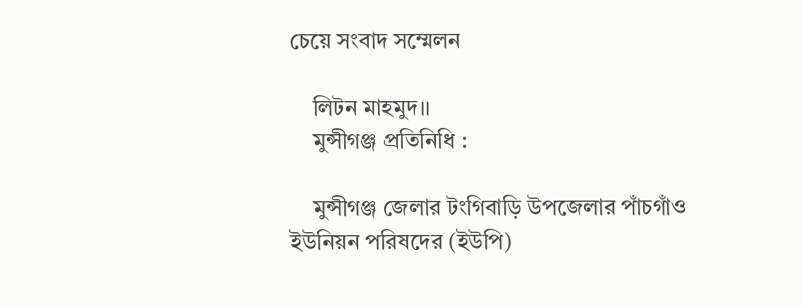চেয়ে সংবাদ সম্মেলন

    লিটন মাহমুদ।।
    মুন্সীগঞ্জ প্রতিনিধি :

    মুন্সীগঞ্জ জেলার টংগিবাড়ি উপজেলার পাঁচগাঁও ইউনিয়ন পরিষদের (ইউপি)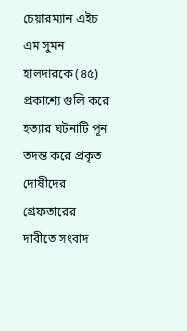চেয়ারম্যান এইচ এম সুমন হালদারকে (৪৫) প্রকাশ্যে গুলি করে হত্যার ঘটনাটি পূন তদন্ত করে প্রকৃত দোষীদের গ্রেফতারের দাবীতে সংবাদ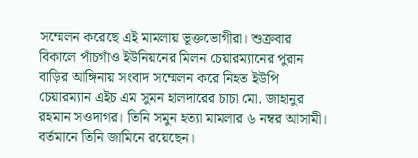সম্মেলন করেছে এই মামলায় ভূক্তভোগীরা। শুক্রবার বিকালে পাঁচগাঁও ইউনিয়নের মিলন চেয়ারম্যানের পুরান বাড়ির আঙ্গিনায় সংবাদ সম্মেলন করে নিহত ইউপি চেয়ারম্যান এইচ এম সুমন হালদারের চাচা মো. জাহানুর রহমান সওদাগর। তিনি সমুন হত্যা মামলার ৬ নম্বর আসামী। বর্তমানে তিনি জামিনে রয়েছেন।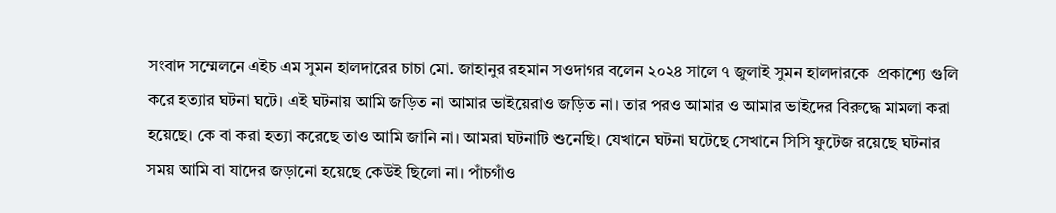সংবাদ সম্মেলনে এইচ এম সুমন হালদারের চাচা মো. জাহানুর রহমান সওদাগর বলেন ২০২৪ সালে ৭ জুলাই সুমন হালদারকে  প্রকাশ্যে গুলি করে হত্যার ঘটনা ঘটে। এই ঘটনায় আমি জড়িত না আমার ভাইয়েরাও জড়িত না। তার পরও আমার ও আমার ভাইদের বিরুদ্ধে মামলা করা হয়েছে। কে বা করা হত্যা করেছে তাও আমি জানি না। আমরা ঘটনাটি শুনেছি। যেখানে ঘটনা ঘটেছে সেখানে সিসি ফুটেজ রয়েছে ঘটনার সময় আমি বা যাদের জড়ানো হয়েছে কেউই ছিলো না। পাঁচগাঁও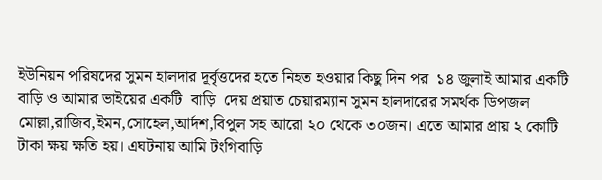ইউনিয়ন পরিষদের সুমন হালদার দূর্বৃত্তদের হতে নিহত হওয়ার কিছু দিন পর  ১৪ জুলাই আমার একটি বাড়ি ও আমার ভাইয়ের একটি  বাড়ি  দেয় প্রয়াত চেয়ারম্যান সুমন হালদারের সমর্থক ডিপজল মোল্লা,রাজিব,ইমন,সোহেল,আর্দশ,বিপুল সহ আরো ২০ থেকে ৩০জন। এতে আমার প্রায় ২ কোটি টাকা ক্ষয় ক্ষতি হয়। এঘটনায় আমি টংগিবাড়ি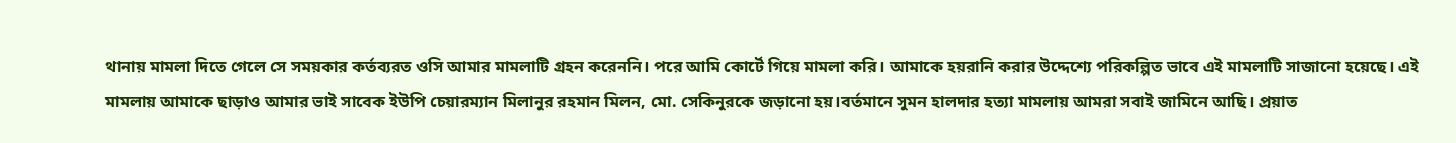থানায় মামলা দিতে গেলে সে সময়কার কর্তব্যরত ওসি আমার মামলাটি গ্রহন করেননি। পরে আমি কোর্টে গিয়ে মামলা করি। আমাকে হয়রানি করার উদ্দেশ্যে পরিকল্পিত ভাবে এই মামলাটি সাজানো হয়েছে। এই মামলায় আমাকে ছাড়াও আমার ভাই সাবেক ইউপি চেয়ারম্যান মিলানুর রহমান মিলন, মো. সেকিনুরকে জড়ানো হয়।বর্তমানে সুমন হালদার হত্যা মামলায় আমরা সবাই জামিনে আছি। প্রয়াত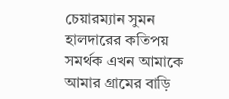চেয়ারম্যান সুমন হালদারের কতিপয় সমর্থক এখন আমাকে আমার গ্রামের বাড়ি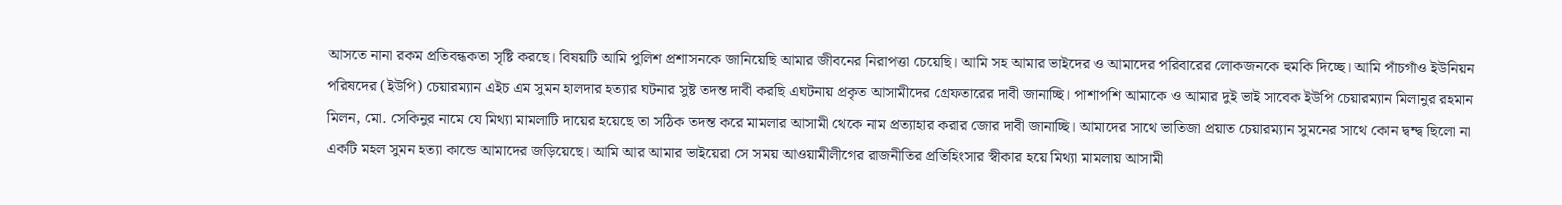আসতে নানা রকম প্রতিবন্ধকতা সৃষ্টি করছে। বিষয়টি আমি পুলিশ প্রশাসনকে জানিয়েছি আমার জীবনের নিরাপত্তা চেয়েছি। আমি সহ আমার ভাইদের ও আমাদের পরিবারের লোকজনকে হুমকি দিচ্ছে। আমি পাঁচগাঁও ইউনিয়ন পরিষদের (ইউপি) চেয়ারম্যান এইচ এম সুমন হালদার হত্যার ঘটনার সুষ্ট তদন্ত দাবী করছি এঘটনায় প্রকৃত আসামীদের গ্রেফতারের দাবী জানাচ্ছি। পাশাপশি আমাকে ও আমার দুই ভাই সাবেক ইউপি চেয়ারম্যান মিলানুর রহমান মিলন, মো. সেকিনুর নামে যে মিথ্যা মামলাটি দায়ের হয়েছে তা সঠিক তদন্ত করে মামলার আসামী থেকে নাম প্রত্যাহার করার জোর দাবী জানাচ্ছি। আমাদের সাথে ভাতিজা প্রয়াত চেয়ারম্যান সুমনের সাথে কোন দ্বন্দ্ব ছিলো না একটি মহল সুমন হত্যা কান্ডে আমাদের জড়িয়েছে। আমি আর আমার ভাইয়েরা সে সময় আওয়ামীলীগের রাজনীতির প্রতিহিংসার স্বীকার হয়ে মিথ্যা মামলায় আসামী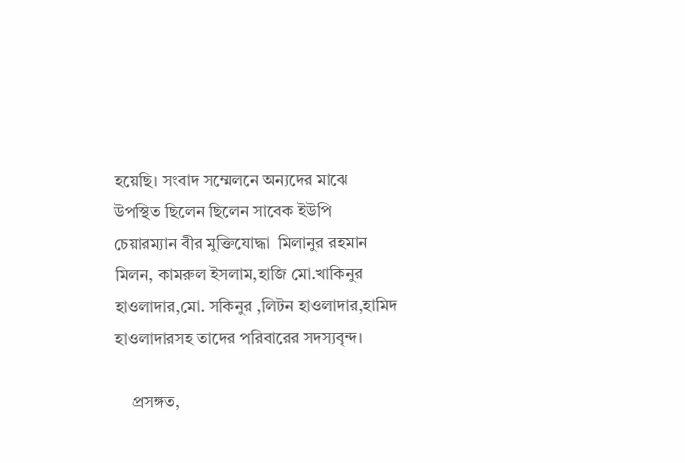হয়েছি। সংবাদ সম্মেলনে অন্যদের মাঝে উপস্থিত ছিলেন ছিলেন সাবেক ইউপি চেয়ারম্যান বীর মুক্তিযোদ্ধা  মিলানুর রহমান মিলন, কামরুল ইসলাম,হাজি মো.খাকিনুর হাওলাদার,মো. সকিনুর ,লিটন হাওলাদার,হামিদ হাওলাদারসহ তাদের পরিবারের সদস্যবৃন্দ।

    প্রসঙ্গত,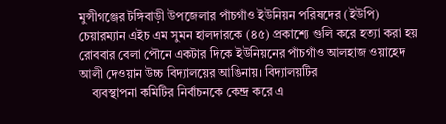মুন্সীগঞ্জের টঙ্গিবাড়ী উপজেলার পাঁচগাঁও ইউনিয়ন পরিষদের (ইউপি) চেয়ারম্যান এইচ এম সুমন হালদারকে (৪৫) প্রকাশ্যে গুলি করে হত্যা করা হয় রোববার বেলা পৌনে একটার দিকে ইউনিয়নের পাঁচগাঁও আলহাজ ওয়াহেদ আলী দেওয়ান উচ্চ বিদ্যালয়ের আঙিনায়। বিদ্যালয়টির
    ব্যবস্থাপনা কমিটির নির্বাচনকে কেন্দ্র করে এ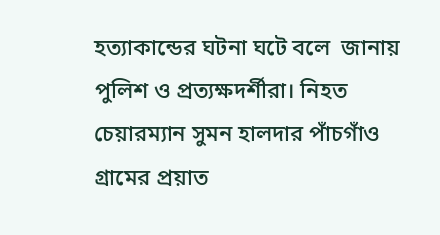হত্যাকান্ডের ঘটনা ঘটে বলে  জানায় পুলিশ ও প্রত্যক্ষদর্শীরা। নিহত চেয়ারম্যান সুমন হালদার পাঁচগাঁও গ্রামের প্রয়াত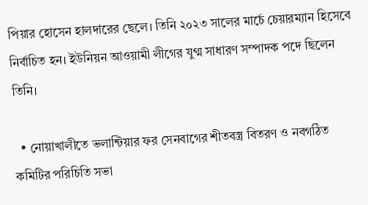পিয়ার হোসেন হালদারের ছেলে। তিনি ২০২৩ সালের মার্চে চেয়ারম্যান হিসেবে নির্বাচিত হন। ইউনিয়ন আওয়ামী লীগের যুগ্ম সাধারণ সম্পাদক পদে ছিলেন তিনি।

  • নোয়াখালীতে ভলান্টিয়ার ফর সেনবাগের শীতবস্ত্র বিতরণ ও নবগঠিত কমিটির পরিচিতি সভা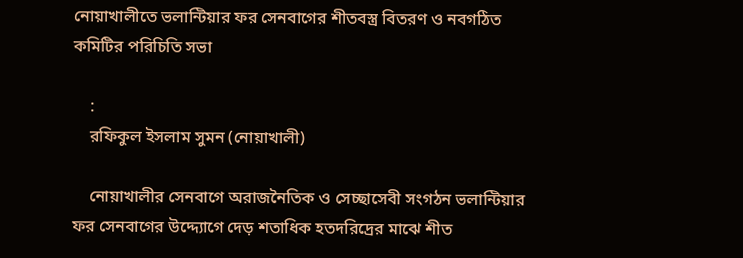নোয়াখালীতে ভলান্টিয়ার ফর সেনবাগের শীতবস্ত্র বিতরণ ও নবগঠিত কমিটির পরিচিতি সভা

    :
    রফিকুল ইসলাম সুমন (নোয়াখালী)

    নোয়াখালীর সেনবাগে অরাজনৈতিক ও সেচ্ছাসেবী সংগঠন ভলান্টিয়ার ফর সেনবাগের উদ্দ্যোগে দেড় শতাধিক হতদরিদ্রের মাঝে শীত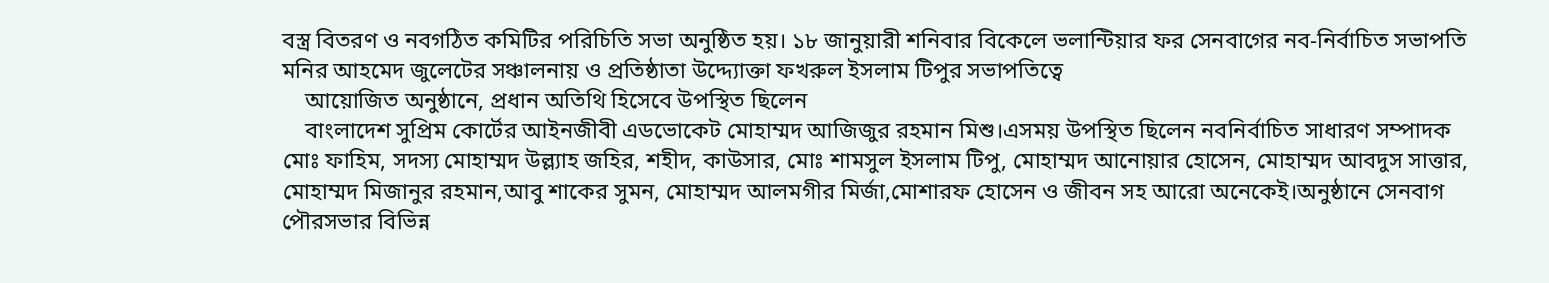বস্ত্র বিতরণ ও নবগঠিত কমিটির পরিচিতি সভা অনুষ্ঠিত হয়। ১৮ জানুয়ারী শনিবার বিকেলে ভলান্টিয়ার ফর সেনবাগের নব-নির্বাচিত সভাপতি মনির আহমেদ জুলেটের সঞ্চালনায় ও প্রতিষ্ঠাতা উদ্দ্যোক্তা ফখরুল ইসলাম টিপুর সভাপতিত্বে
    আয়োজিত অনুষ্ঠানে, প্রধান অতিথি হিসেবে উপস্থিত ছিলেন
    বাংলাদেশ সুপ্রিম কোর্টের আইনজীবী এডভোকেট মোহাম্মদ আজিজুর রহমান মিশু।এসময় উপস্থিত ছিলেন নবনির্বাচিত সাধারণ সম্পাদক মোঃ ফাহিম, সদস্য মোহাম্মদ উল্ল্যাহ জহির, শহীদ, কাউসার, মোঃ শামসুল ইসলাম টিপু, মোহাম্মদ আনোয়ার হোসেন, মোহাম্মদ আবদুস সাত্তার, মোহাম্মদ মিজানুর রহমান,আবু শাকের সুমন, মোহাম্মদ আলমগীর মির্জা,মোশারফ হোসেন ও জীবন সহ আরো অনেকেই।অনুষ্ঠানে সেনবাগ পৌরসভার বিভিন্ন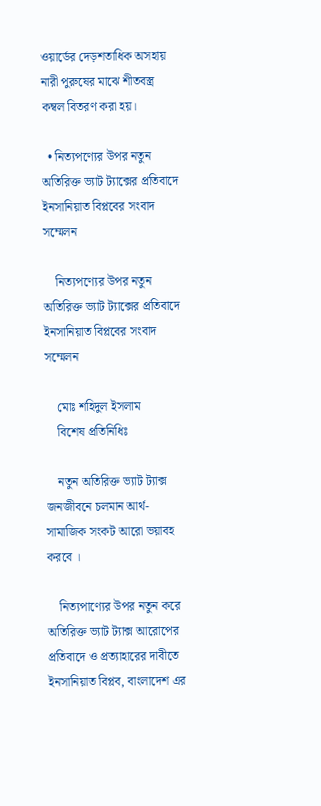ওয়ার্ডের দেড়শতাধিক অসহায় নারী পুরুষের মাঝে শীতবস্ত্র কম্বল বিতরণ করা হয়।

  • নিত্যপণ্যের উপর নতুন অতিরিক্ত ভ্যাট ট্যাক্সের প্রতিবাদে ইনসানিয়াত বিপ্লবের সংবাদ সম্মেলন

    নিত্যপণ্যের উপর নতুন অতিরিক্ত ভ্যাট ট্যাক্সের প্রতিবাদে ইনসানিয়াত বিপ্লবের সংবাদ সম্মেলন

    মোঃ শহিদুল ইসলাম
    বিশেষ প্রতিনিধিঃ

    নতুন অতিরিক্ত ভ্যাট ট্যাক্স জনজীবনে চলমান আর্থ-সামাজিক সংকট আরো ভয়াবহ করবে ।

    নিত্যপাণ্যের উপর নতুন করে অতিরিক্ত ভ্যাট ট্যাক্স আরোপের প্রতিবাদে ও প্রত্যাহারের দাবীতে ইনসানিয়াত বিপ্লব, বাংলাদেশ এর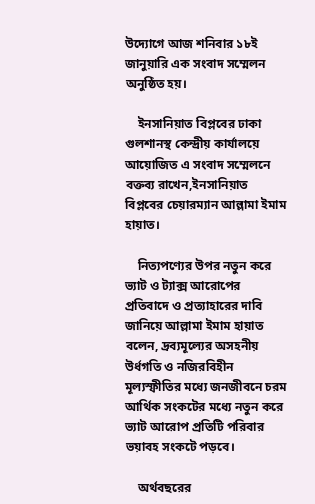উদ্যোগে আজ শনিবার ১৮ই জানুয়ারি এক সংবাদ সম্মেলন অনুষ্ঠিত হয়।

    ইনসানিয়াত বিপ্লবের ঢাকা গুলশানস্থ কেন্দ্রীয় কার্যালয়ে আয়োজিত এ সংবাদ সম্মেলনে বক্তব্য রাখেন,ইনসানিয়াত বিপ্লবের চেয়ারম্যান আল্লামা ইমাম হায়াত।

    নিত্যপণ্যের উপর নতুন করে ভ্যাট ও ট্যাক্স আরোপের প্রতিবাদে ও প্রত্যাহারের দাবি জানিয়ে আল্লামা ইমাম হায়াত বলেন, দ্রব্যমূল্যের অসহনীয় উর্ধগতি ও নজিরবিহীন মূল্যস্ফীতির মধ্যে জনজীবনে চরম আর্থিক সংকটের মধ্যে নতুন করে ভ্যাট আরোপ প্রতিটি পরিবার ভয়াবহ সংকটে পড়বে।

    অর্থবছরের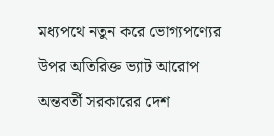মধ্যপথে নতুন করে ভোগ্যপণ্যের উপর অতিরিক্ত ভ্যাট আরোপ অন্তবর্তী সরকারের দেশ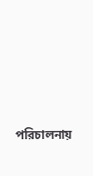পরিচালনায়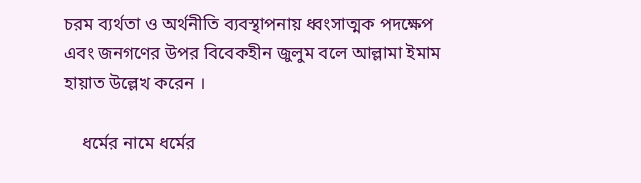চরম ব্যর্থতা ও অর্থনীতি ব্যবস্থাপনায় ধ্বংসাত্মক পদক্ষেপ এবং জনগণের উপর বিবেকহীন জুলুম বলে আল্লামা ইমাম হায়াত উল্লেখ করেন ।

    ধর্মের নামে ধর্মের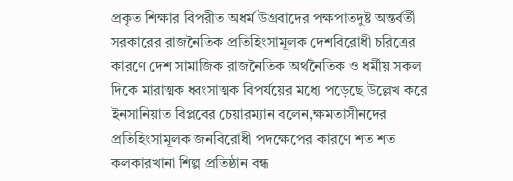প্রকৃত শিক্ষার বিপরীত অধর্ম উগ্রবাদের পক্ষপাতদুষ্ট অন্তর্বর্তী সরকারের রাজনৈতিক প্রতিহিংসামূলক দেশবিরোধী চরিত্রের কারণে দেশ সামাজিক রাজনৈতিক অর্থনৈতিক ও ধর্মীয় সকল দিকে মারাত্মক ধ্বংসাত্মক বিপর্যয়ের মধ্যে পড়েছে উল্লেখ করে ইনসানিয়াত বিপ্লবের চেয়ারম্যান বলেন,ক্ষমতাসীনদের প্রতিহিংসামূলক জনবিরোধী পদক্ষেপের কারণে শত শত কলকারখানা শিল্প প্রতিষ্ঠান বন্ধ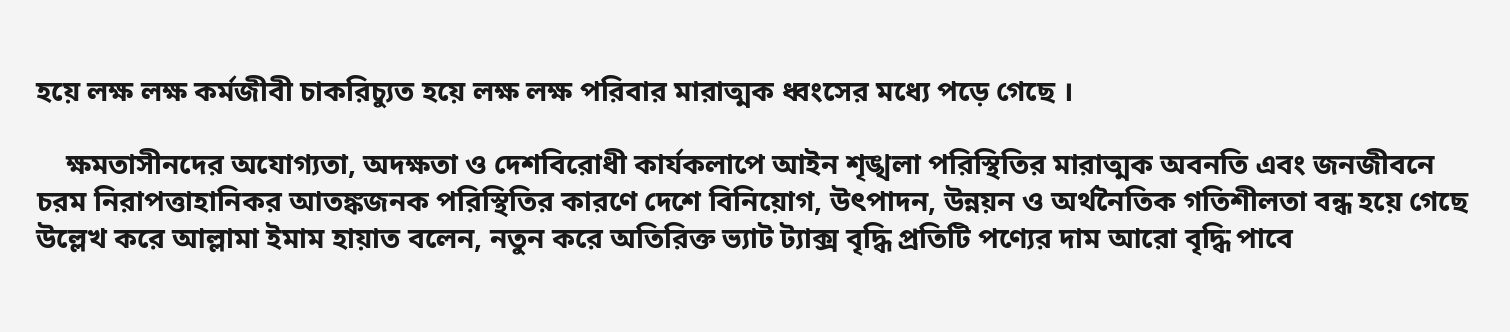হয়ে লক্ষ লক্ষ কর্মজীবী চাকরিচ্যুত হয়ে লক্ষ লক্ষ পরিবার মারাত্মক ধ্বংসের মধ্যে পড়ে গেছে ।

    ক্ষমতাসীনদের অযোগ্যতা, অদক্ষতা ও দেশবিরোধী কার্যকলাপে আইন শৃঙ্খলা পরিস্থিতির মারাত্মক অবনতি এবং জনজীবনে চরম নিরাপত্তাহানিকর আতঙ্কজনক পরিস্থিতির কারণে দেশে বিনিয়োগ, উৎপাদন, উন্নয়ন ও অর্থনৈতিক গতিশীলতা বন্ধ হয়ে গেছে উল্লেখ করে আল্লামা ইমাম হায়াত বলেন, নতুন করে অতিরিক্ত ভ্যাট ট্যাক্স বৃদ্ধি প্রতিটি পণ্যের দাম আরো বৃদ্ধি পাবে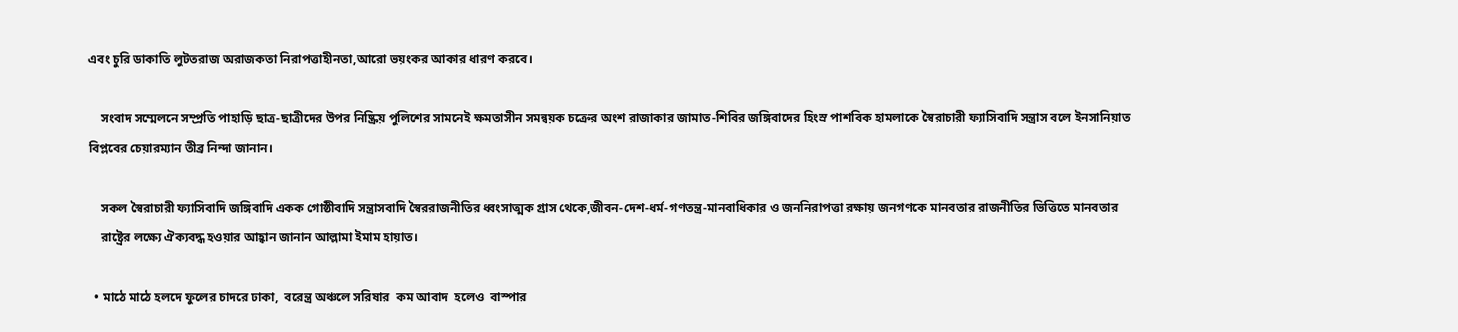এবং চুরি ডাকাতি লুটতরাজ অরাজকতা নিরাপত্তাহীনতা,আরো ভয়ংকর আকার ধারণ করবে।

    সংবাদ সম্মেলনে সম্প্রতি পাহাড়ি ছাত্র-ছাত্রীদের উপর নিষ্ক্রিয় পুলিশের সামনেই ক্ষমতাসীন সমন্বয়ক চক্রের অংশ রাজাকার জামাত-শিবির জঙ্গিবাদের হিংস্র পাশবিক হামলাকে স্বৈরাচারী ফ্যাসিবাদি সন্ত্রাস বলে ইনসানিয়াত বিপ্লবের চেয়ারম্যান তীব্র নিন্দা জানান।

    সকল স্বৈরাচারী ফ্যাসিবাদি জঙ্গিবাদি একক গোষ্ঠীবাদি সন্ত্রাসবাদি স্বৈররাজনীতির ধ্বংসাত্মক গ্রাস থেকে,জীবন-দেশ-ধর্ম-গণতন্ত্র-মানবাধিকার ও জননিরাপত্তা রক্ষায় জনগণকে মানবতার রাজনীতির ভিত্তিতে মানবতার
    রাষ্ট্রের লক্ষ্যে ঐক্যবদ্ধ হওয়ার আহ্বান জানান আল্লামা ইমাম হায়াত।

  • মাঠে মাঠে হলদে ফুলের চাদরে ঢাকা,  বরেন্ত্র অঞ্চলে সরিষার  কম আবাদ  হলেও  বাস্পার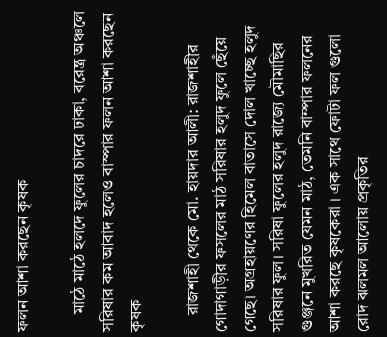ফলন আশা করছেন কৃষক

    মাঠে মাঠে হলদে ফুলের চাদরে ঢাকা, বরেন্ত্র অঞ্চলে সরিষার কম আবাদ হলেও বাস্পার ফলন আশা করছেন কৃষক

    রাজশাহী থেকে মো. হায়দার আলী: রাজশাহীর গোদাগাড়ীর ফসলের মাঠ সরিষার হলুদ ফুলে ছেঁয়ে গেছে। অগ্রহায়ণের হিমেল বাতাসে দোল খাচ্ছে হলুদ সরিষার ফুল। সরিষা ফুলের হলুদ রাজ্যে মৌমাছির গুঞ্জনে মুখরিত যেমন মাঠ, তেমনি বাম্পার ফলনের আশা করছে কৃষকেরা । এক সাথে ফোটা ফল গুলো রোদ ঝলমল আলোয় প্রকৃতির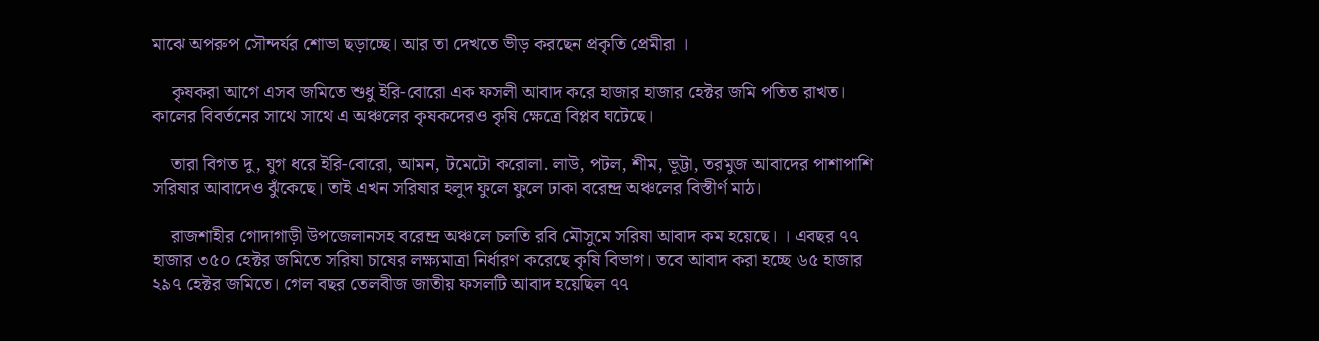মাঝে অপরুপ সৌন্দর্যর শোভা ছড়াচ্ছে। আর তা দেখতে ভীড় করছেন প্রকৃতি প্রেমীরা ।

    কৃষকরা আগে এসব জমিতে শুধু ইরি-বোরো এক ফসলী আবাদ করে হাজার হাজার হেক্টর জমি পতিত রাখত। কালের বিবর্তনের সাথে সাথে এ অঞ্চলের কৃষকদেরও কৃষি ক্ষেত্রে বিপ্লব ঘটেছে।

    তারা বিগত দু, যুগ ধরে ইরি-বোরো, আমন, টমেটো করোলা. লাউ, পটল, শীম, ভূট্টা, তরমুজ আবাদের পাশাপাশি সরিষার আবাদেও ঝুঁকেছে। তাই এখন সরিষার হলুদ ফুলে ফুলে ঢাকা বরেন্দ্র অঞ্চলের বিস্তীর্ণ মাঠ।

    রাজশাহীর গোদাগাড়ী উপজেলানসহ বরেন্দ্র অঞ্চলে চলতি রবি মৌসুমে সরিষা আবাদ কম হয়েছে। । এবছর ৭৭ হাজার ৩৫০ হেক্টর জমিতে সরিষা চাষের লক্ষ্যমাত্রা নির্ধারণ করেছে কৃষি বিভাগ। তবে আবাদ করা হচ্ছে ৬৫ হাজার ২৯৭ হেক্টর জমিতে। গেল বছর তেলবীজ জাতীয় ফসলটি আবাদ হয়েছিল ৭৭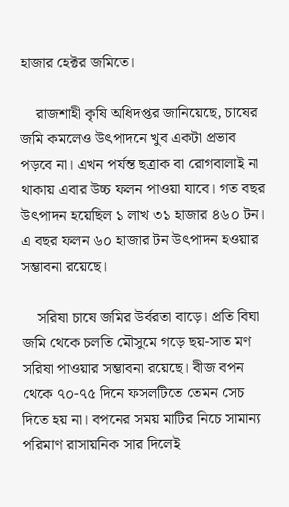হাজার হেক্টর জমিতে।

    রাজশাহী কৃষি অধিদপ্তর জানিয়েছে, চাষের জমি কমলেও উৎপাদনে খুব একটা প্রভাব পড়বে না। এখন পর্যন্ত ছত্রাক বা রোগবালাই না থাকায় এবার উচ্চ ফলন পাওয়া যাবে। গত বছর উৎপাদন হয়েছিল ১ লাখ ৩১ হাজার ৪৬০ টন। এ বছর ফলন ৬০ হাজার টন উৎপাদন হওয়ার সম্ভাবনা রয়েছে।

    সরিষা চাষে জমির উর্বরতা বাড়ে। প্রতি বিঘা জমি থেকে চলতি মৌসুমে গড়ে ছয়-সাত মণ সরিষা পাওয়ার সম্ভাবনা রয়েছে। বীজ বপন থেকে ৭০-৭৫ দিনে ফসলটিতে তেমন সেচ দিতে হয় না। বপনের সময় মাটির নিচে সামান্য পরিমাণ রাসায়নিক সার দিলেই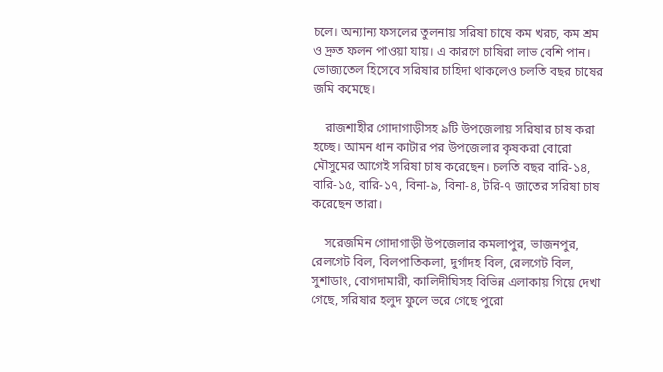চলে। অন্যান্য ফসলের তুলনায় সরিষা চাষে কম খরচ, কম শ্রম ও দ্রুত ফলন পাওয়া যায়। এ কারণে চাষিরা লাভ বেশি পান। ভোজ্যতেল হিসেবে সরিষার চাহিদা থাকলেও চলতি বছর চাষের জমি কমেছে।

    রাজশাহীর গোদাগাড়ীসহ ৯টি উপজেলায় সরিষার চাষ করা হচ্ছে। আমন ধান কাটার পর উপজেলার কৃষকরা বোরো মৌসুমের আগেই সরিষা চাষ করেছেন। চলতি বছর বারি-১৪, বারি-১৫, বারি-১৭, বিনা-৯, বিনা-৪, টরি-৭ জাতের সরিষা চাষ করেছেন তারা।

    সরেজমিন গোদাগাড়ী উপজেলার কমলাপুর, ভাজনপুর, রেলগেট বিল, বিলপাতিকলা, দুর্গাদহ বিল, রেলগেট বিল, সুশাডাং, বোগদামারী, কালিদীঘিসহ বিভিন্ন এলাকায় গিয়ে দেখা গেছে, সরিষার হলুদ ফুলে ভরে গেছে পুরো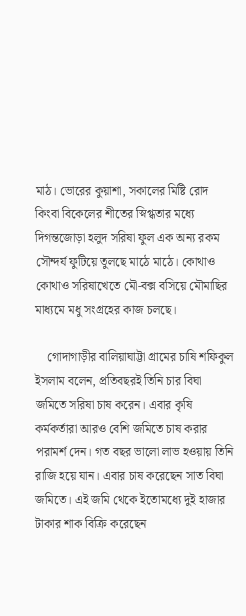মাঠ। ভোরের কুয়াশা, সকালের মিষ্টি রোদ কিংবা বিকেলের শীতের স্নিগ্ধতার মধ্যে দিগন্তজোড়া হলুদ সরিষা ফুল এক অন্য রকম সৌন্দর্য ফুটিয়ে তুলছে মাঠে মাঠে। কোথাও কোথাও সরিষাখেতে মৌ-বক্স বসিয়ে মৌমাছির মাধ্যমে মধু সংগ্রহের কাজ চলছে।

    গোদাগাড়ীর বালিয়াঘাট্টা গ্রামের চাষি শফিকুল ইসলাম বলেন, প্রতিবছরই তিনি চার বিঘা জমিতে সরিষা চাষ করেন। এবার কৃষি কর্মকর্তারা আরও বেশি জমিতে চাষ করার পরামর্শ দেন। গত বছর ভালো লাভ হওয়ায় তিনি রাজি হয়ে যান। এবার চাষ করেছেন সাত বিঘা জমিতে। এই জমি থেকে ইতোমধ্যে দুই হাজার টাকার শাক বিক্রি করেছেন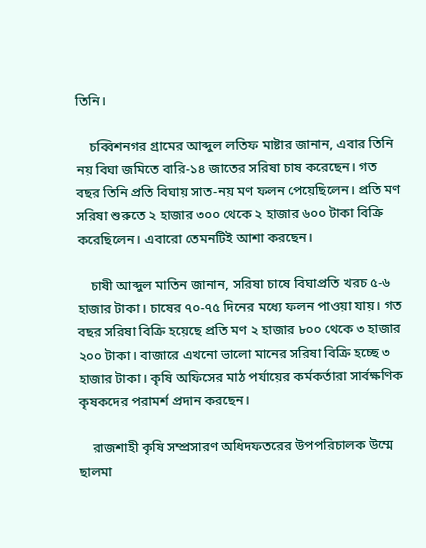তিনি।

    চব্বিশনগর গ্রামের আব্দুল লতিফ মাষ্টার জানান, এবার তিনি নয় বিঘা জমিতে বারি-১৪ জাতের সরিষা চাষ করেছেন। গত বছর তিনি প্রতি বিঘায় সাত-নয় মণ ফলন পেয়েছিলেন। প্রতি মণ সরিষা শুরুতে ২ হাজার ৩০০ থেকে ২ হাজার ৬০০ টাকা বিক্রি করেছিলেন। এবারো তেমনটিই আশা করছেন।

    চাষী আব্দুল মাতিন জানান, সরিষা চাষে বিঘাপ্রতি খরচ ৫-৬ হাজার টাকা। চাষের ৭০-৭৫ দিনের মধ্যে ফলন পাওয়া যায়। গত বছর সরিষা বিক্রি হয়েছে প্রতি মণ ২ হাজার ৮০০ থেকে ৩ হাজার ২০০ টাকা। বাজারে এখনো ভালো মানের সরিষা বিক্রি হচ্ছে ৩ হাজার টাকা। কৃষি অফিসের মাঠ পর্যায়ের কর্মকর্তারা সার্বক্ষণিক কৃষকদের পরামর্শ প্রদান করছেন।

    রাজশাহী কৃষি সম্প্রসারণ অধিদফতরের উপপরিচালক উম্মে ছালমা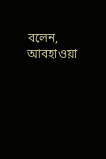বলেন, আবহাওয়া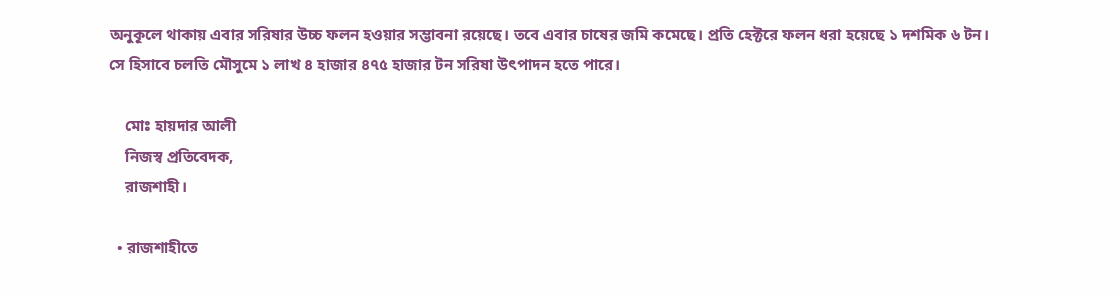অনুকূলে থাকায় এবার সরিষার উচ্চ ফলন হওয়ার সম্ভাবনা রয়েছে। তবে এবার চাষের জমি কমেছে। প্রতি হেক্টরে ফলন ধরা হয়েছে ১ দশমিক ৬ টন। সে হিসাবে চলতি মৌসুমে ১ লাখ ৪ হাজার ৪৭৫ হাজার টন সরিষা উৎপাদন হতে পারে।

    মোঃ হায়দার আলী
    নিজস্ব প্রতিবেদক,
    রাজশাহী।

  • রাজশাহীতে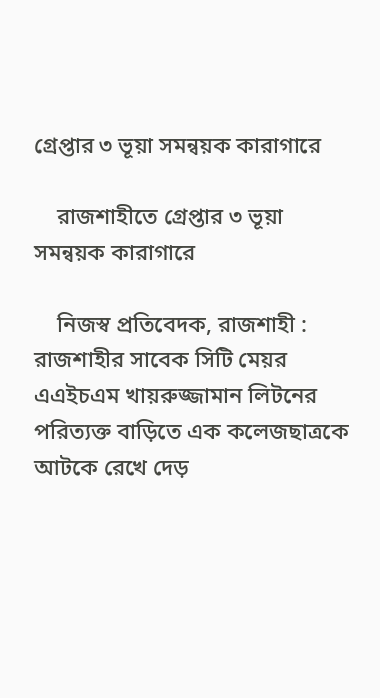গ্রেপ্তার ৩ ভূয়া সমন্বয়ক কারাগারে

    রাজশাহীতে গ্রেপ্তার ৩ ভূয়া সমন্বয়ক কারাগারে

    নিজস্ব প্রতিবেদক, রাজশাহী : রাজশাহীর সাবেক সিটি মেয়র এএইচএম খায়রুজ্জামান লিটনের পরিত্যক্ত বাড়িতে এক কলেজছাত্রকে আটকে রেখে দেড়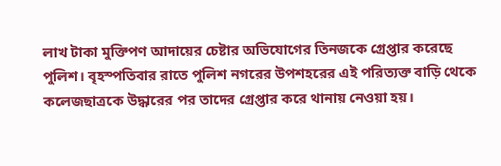লাখ টাকা মুক্তিপণ আদায়ের চেষ্টার অভিযোগের তিনজকে গ্রেপ্তার করেছে পুলিশ। বৃহস্পতিবার রাতে পুলিশ নগরের উপশহরের এই পরিত্যক্ত বাড়ি থেকে কলেজছাত্রকে উদ্ধারের পর তাদের গ্রেপ্তার করে থানায় নেওয়া হয়।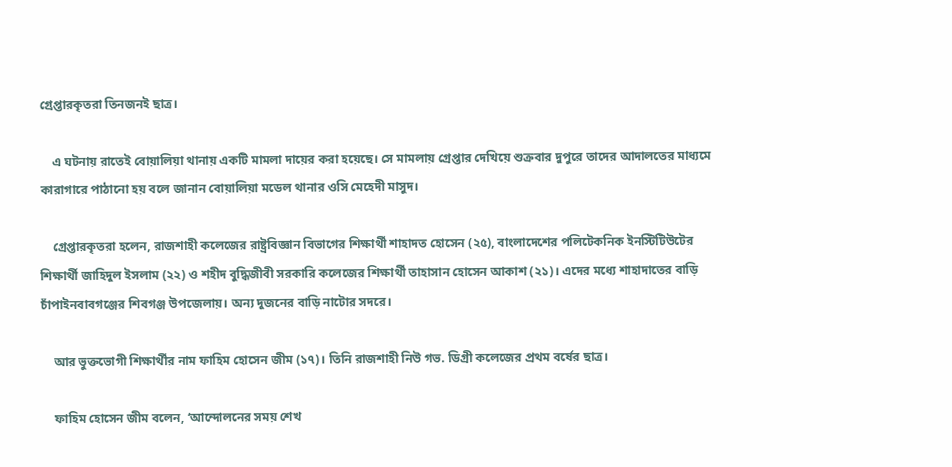গ্রেপ্তারকৃতরা তিনজনই ছাত্র।

    এ ঘটনায় রাতেই বোয়ালিয়া থানায় একটি মামলা দায়ের করা হয়েছে। সে মামলায় গ্রেপ্তার দেখিয়ে শুক্রবার দুপুরে তাদের আদালতের মাধ্যমে কারাগারে পাঠানো হয় বলে জানান বোয়ালিয়া মডেল থানার ওসি মেহেদী মাসুদ।

    গ্রেপ্তারকৃতরা হলেন, রাজশাহী কলেজের রাষ্ট্রবিজ্ঞান বিভাগের শিক্ষার্থী শাহাদত হোসেন (২৫), বাংলাদেশের পলিটেকনিক ইনস্টিটিউটের শিক্ষার্থী জাহিদুল ইসলাম (২২) ও শহীদ বুদ্ধিজীবী সরকারি কলেজের শিক্ষার্থী তাহাসান হোসেন আকাশ (২১)। এদের মধ্যে শাহাদাতের বাড়ি চাঁপাইনবাবগঞ্জের শিবগঞ্জ উপজেলায়। অন্য দুজনের বাড়ি নাটোর সদরে।

    আর ভুক্তভোগী শিক্ষার্থীর নাম ফাহিম হোসেন জীম (১৭)। তিনি রাজশাহী নিউ গভ. ডিগ্রী কলেজের প্রথম বর্ষের ছাত্র।

    ফাহিম হোসেন জীম বলেন, ‘আন্দোলনের সময় শেখ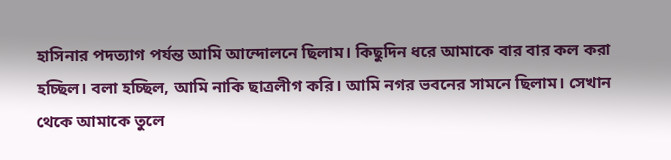হাসিনার পদত্যাগ পর্যন্ত আমি আন্দোলনে ছিলাম। কিছুদিন ধরে আমাকে বার বার কল করা হচ্ছিল। বলা হচ্ছিল, আমি নাকি ছাত্রলীগ করি। আমি নগর ভবনের সামনে ছিলাম। সেখান থেকে আমাকে তুলে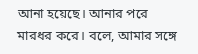আনা হয়েছে। আনার পরে মারধর করে। বলে, আমার সঙ্গে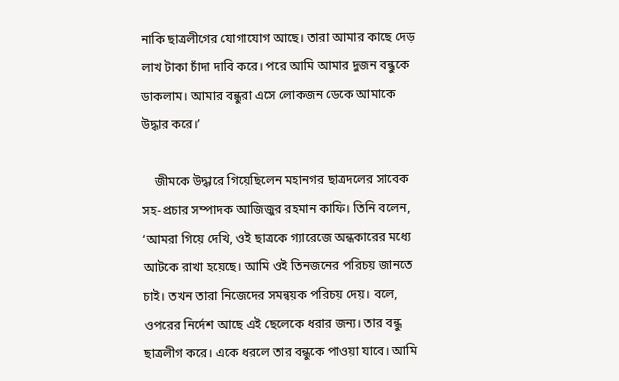নাকি ছাত্রলীগের যোগাযোগ আছে। তারা আমার কাছে দেড় লাখ টাকা চাঁদা দাবি করে। পরে আমি আমার দুজন বন্ধুকে ডাকলাম। আমার বন্ধুরা এসে লোকজন ডেকে আমাকে উদ্ধার করে।’

    জীমকে উদ্ধারে গিয়েছিলেন মহানগর ছাত্রদলের সাবেক সহ-প্রচার সম্পাদক আজিজুর রহমান কাফি। তিনি বলেন, ‘আমরা গিয়ে দেখি, ওই ছাত্রকে গ্যারেজে অন্ধকারের মধ্যে আটকে রাখা হয়েছে। আমি ওই তিনজনের পরিচয় জানতে চাই। তখন তারা নিজেদের সমন্বয়ক পরিচয় দেয়। বলে, ওপরের নির্দেশ আছে এই ছেলেকে ধরার জন্য। তার বন্ধু ছাত্রলীগ করে। একে ধরলে তার বন্ধুকে পাওয়া যাবে। আমি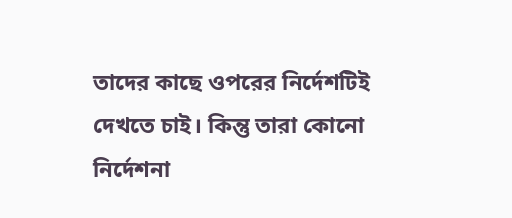তাদের কাছে ওপরের নির্দেশটিই দেখতে চাই। কিন্তু তারা কোনো নির্দেশনা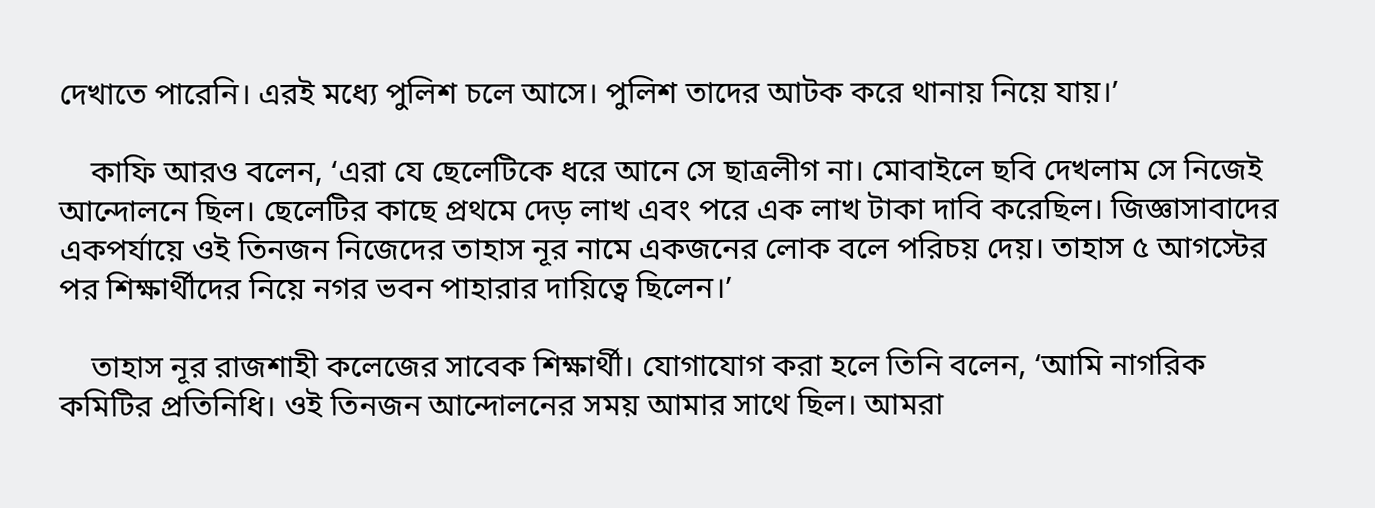দেখাতে পারেনি। এরই মধ্যে পুলিশ চলে আসে। পুলিশ তাদের আটক করে থানায় নিয়ে যায়।’

    কাফি আরও বলেন, ‘এরা যে ছেলেটিকে ধরে আনে সে ছাত্রলীগ না। মোবাইলে ছবি দেখলাম সে নিজেই আন্দোলনে ছিল। ছেলেটির কাছে প্রথমে দেড় লাখ এবং পরে এক লাখ টাকা দাবি করেছিল। জিজ্ঞাসাবাদের একপর্যায়ে ওই তিনজন নিজেদের তাহাস নূর নামে একজনের লোক বলে পরিচয় দেয়। তাহাস ৫ আগস্টের পর শিক্ষার্থীদের নিয়ে নগর ভবন পাহারার দায়িত্বে ছিলেন।’

    তাহাস নূর রাজশাহী কলেজের সাবেক শিক্ষার্থী। যোগাযোগ করা হলে তিনি বলেন, ‘আমি নাগরিক কমিটির প্রতিনিধি। ওই তিনজন আন্দোলনের সময় আমার সাথে ছিল। আমরা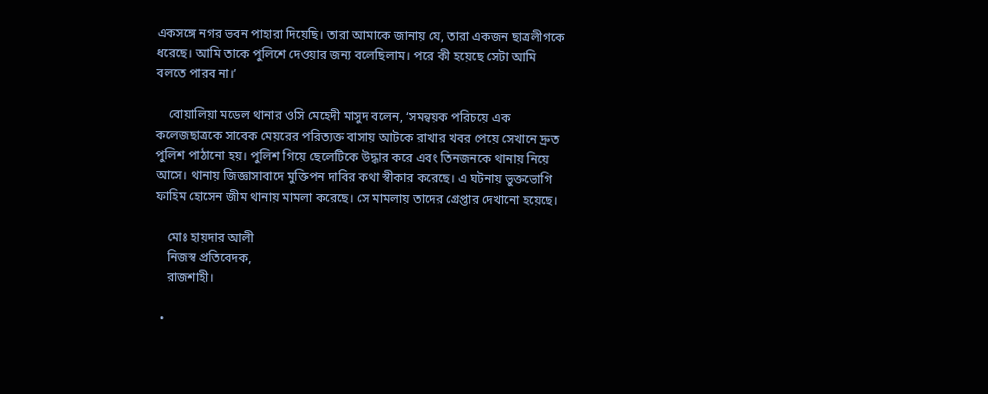একসঙ্গে নগর ভবন পাহারা দিয়েছি। তারা আমাকে জানায় যে, তারা একজন ছাত্রলীগকে ধরেছে। আমি তাকে পুলিশে দেওয়ার জন্য বলেছিলাম। পরে কী হয়েছে সেটা আমি বলতে পারব না।’

    বোয়ালিয়া মডেল থানার ওসি মেহেদী মাসুদ বলেন, ‘সমন্বয়ক পরিচয়ে এক কলেজছাত্রকে সাবেক মেয়রের পরিত্যক্ত বাসায় আটকে রাখার খবর পেয়ে সেখানে দ্রুত পুলিশ পাঠানো হয়। পুলিশ গিয়ে ছেলেটিকে উদ্ধার করে এবং তিনজনকে থানায় নিয়ে আসে। থানায় জিজ্ঞাসাবাদে মুক্তিপন দাবির কথা স্বীকার করেছে। এ ঘটনায় ভুক্তভোগি ফাহিম হোসেন জীম থানায় মামলা করেছে। সে মামলায় তাদের গ্রেপ্তার দেখানো হয়েছে।

    মোঃ হায়দার আলী
    নিজস্ব প্রতিবেদক,
    রাজশাহী।

  •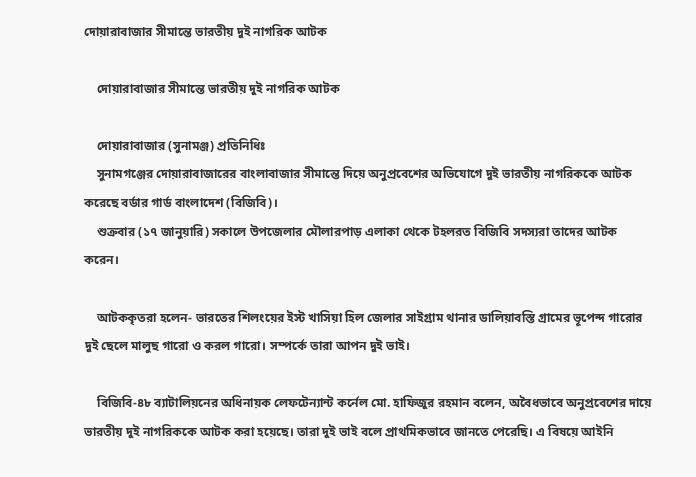দোয়ারাবাজার সীমান্তে ভারতীয় দুই নাগরিক আটক

    দোয়ারাবাজার সীমান্তে ভারতীয় দুই নাগরিক আটক

    দোয়ারাবাজার (সুনামঞ্জ) প্রতিনিধিঃ
    সুনামগঞ্জের দোয়ারাবাজারের বাংলাবাজার সীমান্তে দিয়ে অনুপ্রবেশের অভিযোগে দুই ভারতীয় নাগরিককে আটক করেছে বর্ডার গার্ড বাংলাদেশ (বিজিবি)।
    শুক্রবার (১৭ জানুয়ারি) সকালে উপজেলার মৌলারপাড় এলাকা থেকে টহলরত বিজিবি সদস্যরা তাদের আটক করেন।

    আটককৃতরা হলেন- ভারতের শিলংয়ের ইস্ট খাসিয়া হিল জেলার সাইগ্রাম থানার ডালিয়াবস্তি গ্রামের ভূপেন্দ গারোর দুই ছেলে মালুছ গারো ও করল গারো। সম্পর্কে তারা আপন দুই ভাই।

    বিজিবি-৪৮ ব্যাটালিয়নের অধিনায়ক লেফটেন্যান্ট কর্নেল মো. হাফিজুর রহমান বলেন, অবৈধভাবে অনুপ্রবেশের দায়ে ভারতীয় দুই নাগরিককে আটক করা হয়েছে। তারা দুই ভাই বলে প্রাথমিকভাবে জানতে পেরেছি। এ বিষয়ে আইনি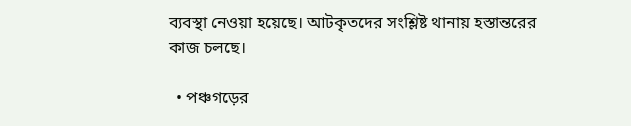ব্যবস্থা নেওয়া হয়েছে। আটকৃতদের সংশ্লিষ্ট থানায় হস্তান্তরের কাজ চলছে।

  • পঞ্চগড়ের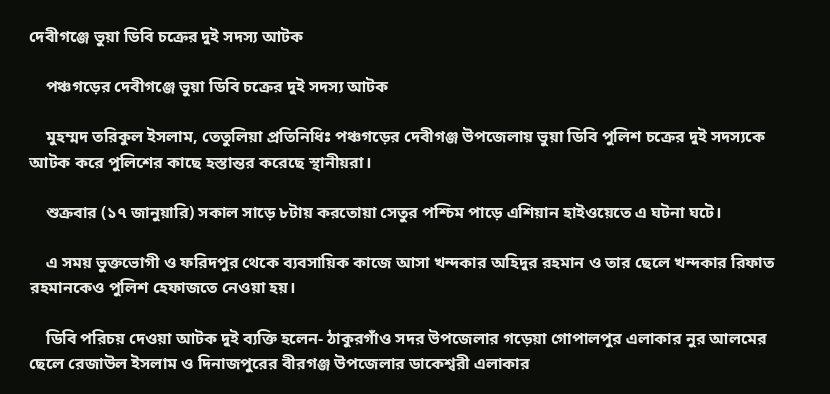দেবীগঞ্জে ভুয়া ডিবি চক্রের দুই সদস্য আটক

    পঞ্চগড়ের দেবীগঞ্জে ভুয়া ডিবি চক্রের দুই সদস্য আটক

    মুহম্মদ তরিকুল ইসলাম, তেতুলিয়া প্রতিনিধিঃ পঞ্চগড়ের দেবীগঞ্জ উপজেলায় ভুয়া ডিবি পুলিশ চক্রের দুই সদস্যকে আটক করে পুলিশের কাছে হস্তান্তর করেছে স্থানীয়রা।

    শুক্রবার (১৭ জানুয়ারি) সকাল সাড়ে ৮টায় করতোয়া সেতুর পশ্চিম পাড়ে এশিয়ান হাইওয়েতে এ ঘটনা ঘটে।

    এ সময় ভুক্তভোগী ও ফরিদপুর থেকে ব্যবসায়িক কাজে আসা খন্দকার অহিদুর রহমান ও তার ছেলে খন্দকার রিফাত রহমানকেও পুলিশ হেফাজতে নেওয়া হয়।

    ডিবি পরিচয় দেওয়া আটক দুই ব্যক্তি হলেন- ঠাকুরগাঁও সদর উপজেলার গড়েয়া গোপালপুর এলাকার নুর আলমের ছেলে রেজাউল ইসলাম ও দিনাজপুরের বীরগঞ্জ উপজেলার ডাকেশ্বরী এলাকার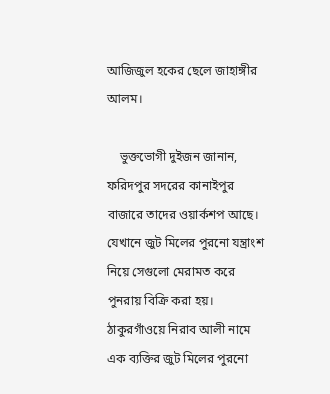আজিজুল হকের ছেলে জাহাঙ্গীর আলম।

    ভুক্তভোগী দুইজন জানান, ফরিদপুর সদরের কানাইপুর বাজারে তাদের ওয়ার্কশপ আছে। যেখানে জুট মিলের পুরনো যন্ত্রাংশ নিয়ে সেগুলো মেরামত করে পুনরায় বিক্রি করা হয়। ঠাকুরগাঁওয়ে নিরাব আলী নামে এক ব্যক্তির জুট মিলের পুরনো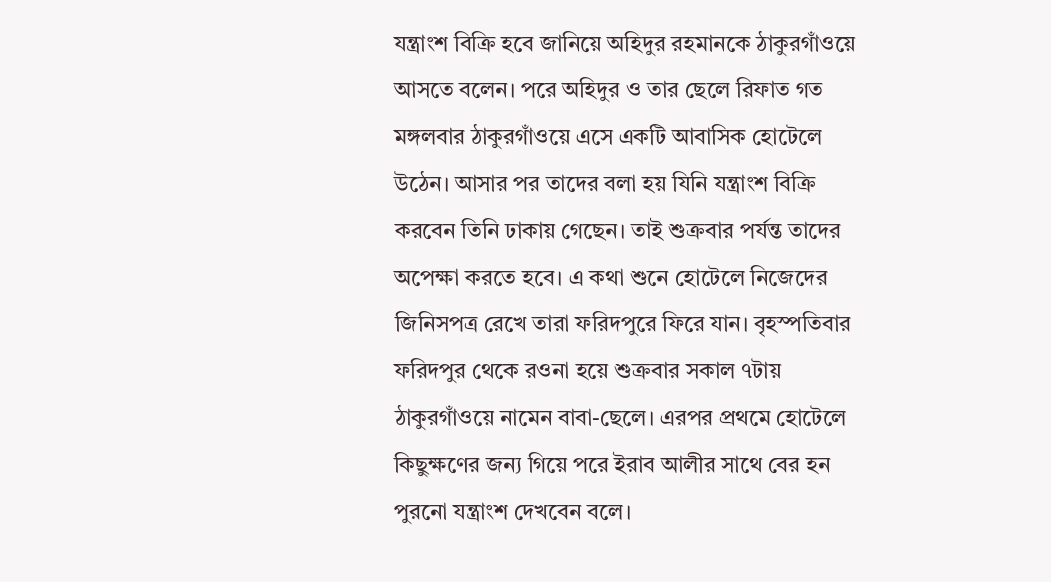যন্ত্রাংশ বিক্রি হবে জানিয়ে অহিদুর রহমানকে ঠাকুরগাঁওয়ে আসতে বলেন। পরে অহিদুর ও তার ছেলে রিফাত গত মঙ্গলবার ঠাকুরগাঁওয়ে এসে একটি আবাসিক হোটেলে উঠেন। আসার পর তাদের বলা হয় যিনি যন্ত্রাংশ বিক্রি করবেন তিনি ঢাকায় গেছেন। তাই শুক্রবার পর্যন্ত তাদের অপেক্ষা করতে হবে। এ কথা শুনে হোটেলে নিজেদের জিনিসপত্র রেখে তারা ফরিদপুরে ফিরে যান। বৃহস্পতিবার ফরিদপুর থেকে রওনা হয়ে শুক্রবার সকাল ৭টায় ঠাকুরগাঁওয়ে নামেন বাবা-ছেলে। এরপর প্রথমে হোটেলে কিছুক্ষণের জন্য গিয়ে পরে ইরাব আলীর সাথে বের হন পুরনো যন্ত্রাংশ দেখবেন বলে।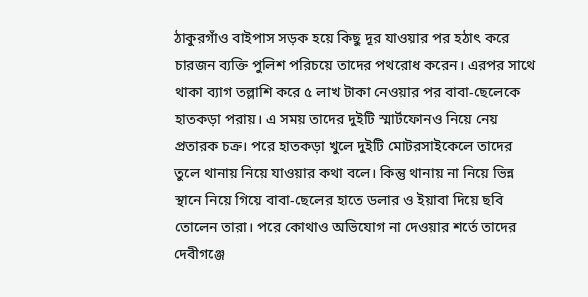ঠাকুরগাঁও বাইপাস সড়ক হয়ে কিছু দূর যাওয়ার পর হঠাৎ করে চারজন ব্যক্তি পুলিশ পরিচয়ে তাদের পথরোধ করেন। এরপর সাথে থাকা ব্যাগ তল্লাশি করে ৫ লাখ টাকা নেওয়ার পর বাবা-ছেলেকে হাতকড়া পরায়। এ সময় তাদের দুইটি স্মার্টফোনও নিয়ে নেয় প্রতারক চক্র। পরে হাতকড়া খুলে দুইটি মোটরসাইকেলে তাদের তুলে থানায় নিয়ে যাওয়ার কথা বলে। কিন্তু থানায় না নিয়ে ভিন্ন স্থানে নিয়ে গিয়ে বাবা-ছেলের হাতে ডলার ও ইয়াবা দিয়ে ছবি তোলেন তারা। পরে কোথাও অভিযোগ না দেওয়ার শর্তে তাদের দেবীগঞ্জে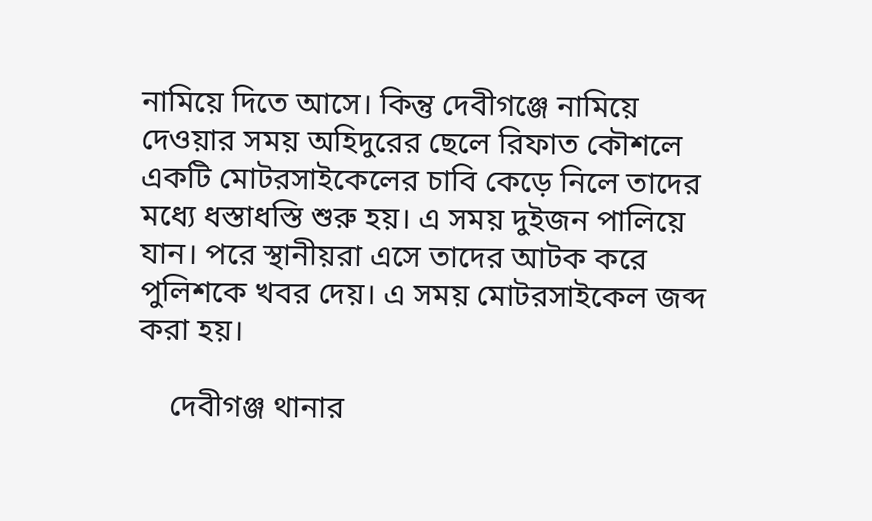নামিয়ে দিতে আসে। কিন্তু দেবীগঞ্জে নামিয়ে দেওয়ার সময় অহিদুরের ছেলে রিফাত কৌশলে একটি মোটরসাইকেলের চাবি কেড়ে নিলে তাদের মধ্যে ধস্তাধস্তি শুরু হয়। এ সময় দুইজন পালিয়ে যান। পরে স্থানীয়রা এসে তাদের আটক করে পুলিশকে খবর দেয়। এ সময় মোটরসাইকেল জব্দ করা হয়।

    দেবীগঞ্জ থানার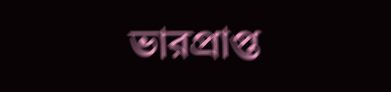ভারপ্রাপ্ত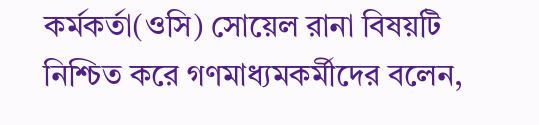কর্মকর্তা(ওসি) সোয়েল রানা বিষয়টি নিশ্চিত করে গণমাধ্যমকর্মীদের বলেন,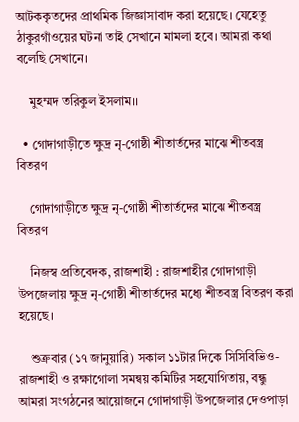আটককৃতদের প্রাথমিক জিজ্ঞাসাবাদ করা হয়েছে। যেহেতু ঠাকুরগাঁওয়ের ঘটনা তাই সেখানে মামলা হবে। আমরা কথা বলেছি সেখানে।

    মুহম্মদ তরিকুল ইসলাম।।

  • গোদাগাড়ীতে ক্ষুদ্র নৃ-গোষ্ঠী শীতার্তদের মাঝে শীতবস্ত্র বিতরণ

    গোদাগাড়ীতে ক্ষুদ্র নৃ-গোষ্ঠী শীতার্তদের মাঝে শীতবস্ত্র বিতরণ

    নিজস্ব প্রতিবেদক, রাজশাহী : রাজশাহীর গোদাগাড়ী উপজেলায় ক্ষুদ্র নৃ-গোষ্ঠী শীতার্তদের মধ্যে শীতবস্ত্র বিতরণ করা হয়েছে।

    শুক্রবার (১৭ জানুয়ারি) সকাল ১১টার দিকে সিসিবিভিও-রাজশাহী ও রক্ষাগোলা সমন্বয় কমিটির সহযোগিতায়, বন্ধু আমরা সংগঠনের আয়োজনে গোদাগাড়ী উপজেলার দেওপাড়া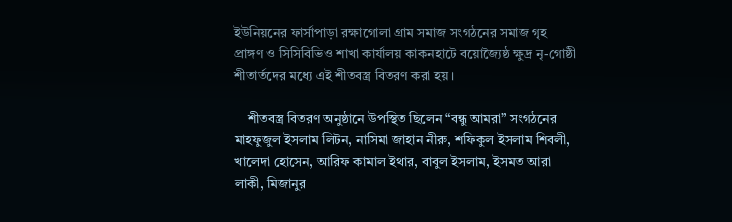ইউনিয়নের ফার্সাপাড়া রক্ষাগোলা গ্রাম সমাজ সংগঠনের সমাজ গৃহ প্রাঙ্গণ ও সিসিবিভিও শাখা কার্যালয় কাকনহাটে বয়োজ্যৈষ্ঠ ক্ষুদ্র নৃ-গোষ্ঠী শীতার্তদের মধ্যে এই শীতবস্ত্র বিতরণ করা হয়।

    শীতবস্ত্র বিতরণ অনুষ্ঠানে উপস্থিত ছিলেন “বন্ধু আমরা” সংগঠনের মাহফুজুল ইসলাম লিটন, নাসিমা জাহান নীরু, শফিকুল ইসলাম শিবলী, খালেদা হোসেন, আরিফ কামাল ইথার, বাবুল ইসলাম, ইসমত আরা লাকী, মিজানুর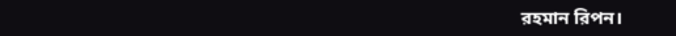রহমান রিপন।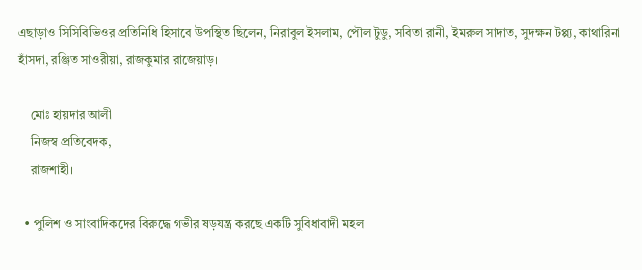এছাড়াও সিসিবিভিওর প্রতিনিধি হিসাবে উপস্থিত ছিলেন, নিরাবুল ইসলাম, পৌল টুডু, সবিতা রানী, ইমরুল সাদাত, সুদক্ষন টপ্প্য, কাথারিনা হাঁসদা, রঞ্জিত সাওরীয়া, রাজকুমার রাজেয়াড়।

    মোঃ হায়দার আলী
    নিজস্ব প্রতিবেদক,
    রাজশাহী।

  • পুলিশ ও সাংবাদিকদের বিরুদ্ধে গভীর ষড়যন্ত্র করছে একটি সুবিধাবাদী মহল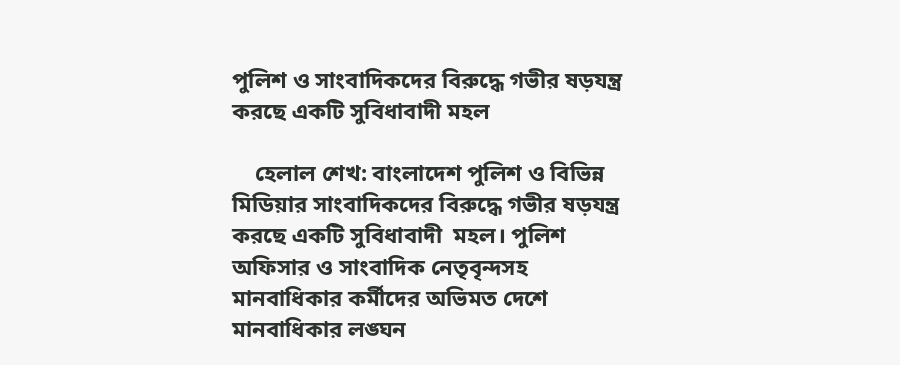পুলিশ ও সাংবাদিকদের বিরুদ্ধে গভীর ষড়যন্ত্র করছে একটি সুবিধাবাদী মহল

    হেলাল শেখ: বাংলাদেশ পুলিশ ও বিভিন্ন মিডিয়ার সাংবাদিকদের বিরুদ্ধে গভীর ষড়যন্ত্র করছে একটি সুবিধাবাদী  মহল। পুলিশ অফিসার ও সাংবাদিক নেতৃবৃন্দসহ মানবাধিকার কর্মীদের অভিমত দেশে মানবাধিকার লঙ্ঘন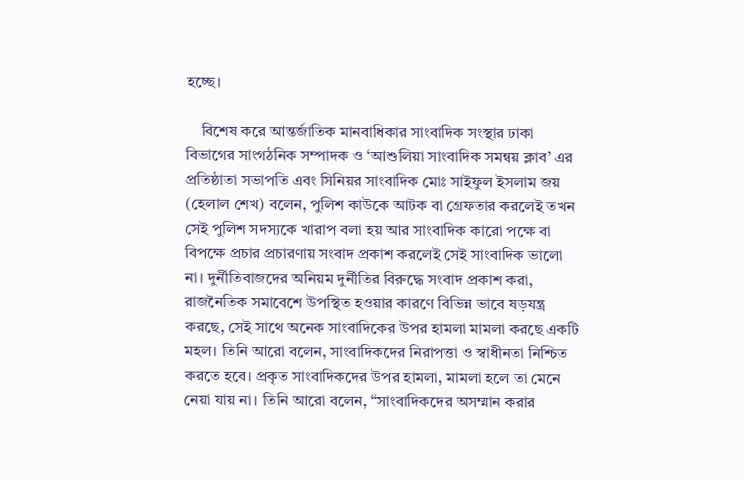হচ্ছে।

    বিশেষ করে আন্তর্জাতিক মানবাধিকার সাংবাদিক সংস্থার ঢাকা বিভাগের সাংগঠনিক সম্পাদক ও ‘আশুলিয়া সাংবাদিক সমন্বয় ক্লাব’ এর প্রতিষ্ঠাতা সভাপতি এবং সিনিয়র সাংবাদিক মোঃ সাইফুল ইসলাম জয় (হেলাল শেখ) বলেন, পুলিশ কাউকে আটক বা গ্রেফতার করলেই তখন সেই পুলিশ সদস্যকে খারাপ বলা হয় আর সাংবাদিক কারো পক্ষে বা বিপক্ষে প্রচার প্রচারণায় সংবাদ প্রকাশ করলেই সেই সাংবাদিক ভালো না। দুর্নীতিবাজদের অনিয়ম দুর্নীতির বিরুদ্ধে সংবাদ প্রকাশ করা, রাজনৈতিক সমাবেশে উপস্থিত হওয়ার কারণে বিভিন্ন ভাবে ষড়যন্ত্র করছে, সেই সাথে অনেক সাংবাদিকের উপর হামলা মামলা করছে একটি মহল। তিনি আরো বলেন, সাংবাদিকদের নিরাপত্তা ও স্বাধীনতা নিশ্চিত করতে হবে। প্রকৃত সাংবাদিকদের উপর হামলা, মামলা হলে তা মেনে নেয়া যায় না। তিনি আরো বলেন, “সাংবাদিকদের অসম্মান করার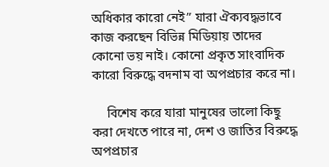অধিকার কারো নেই” যারা ঐক্যবদ্ধভাবে কাজ করছেন বিভিন্ন মিডিয়ায় তাদের কোনো ভয় নাই। কোনো প্রকৃত সাংবাদিক কারো বিরুদ্ধে বদনাম বা অপপ্রচার করে না।

     বিশেষ করে যারা মানুষের ভালো কিছু করা দেখতে পারে না, দেশ ও জাতির বিরুদ্ধে অপপ্রচার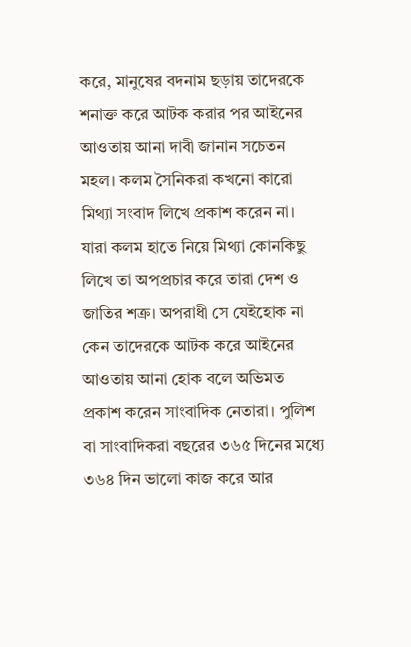করে, মানুষের বদনাম ছড়ায় তাদেরকে শনাক্ত করে আটক করার পর আইনের আওতায় আনা দাবী জানান সচেতন মহল। কলম সৈনিকরা কখনো কারো মিথ্যা সংবাদ লিখে প্রকাশ করেন না। যারা কলম হাতে নিয়ে মিথ্যা কোনকিছু লিখে তা অপপ্রচার করে তারা দেশ ও জাতির শক্র। অপরাধী সে যেইহোক না কেন তাদেরকে আটক করে আইনের আওতায় আনা হোক বলে অভিমত প্রকাশ করেন সাংবাদিক নেতারা। পুলিশ বা সাংবাদিকরা বছরের ৩৬৫ দিনের মধ্যে ৩৬৪ দিন ভালো কাজ করে আর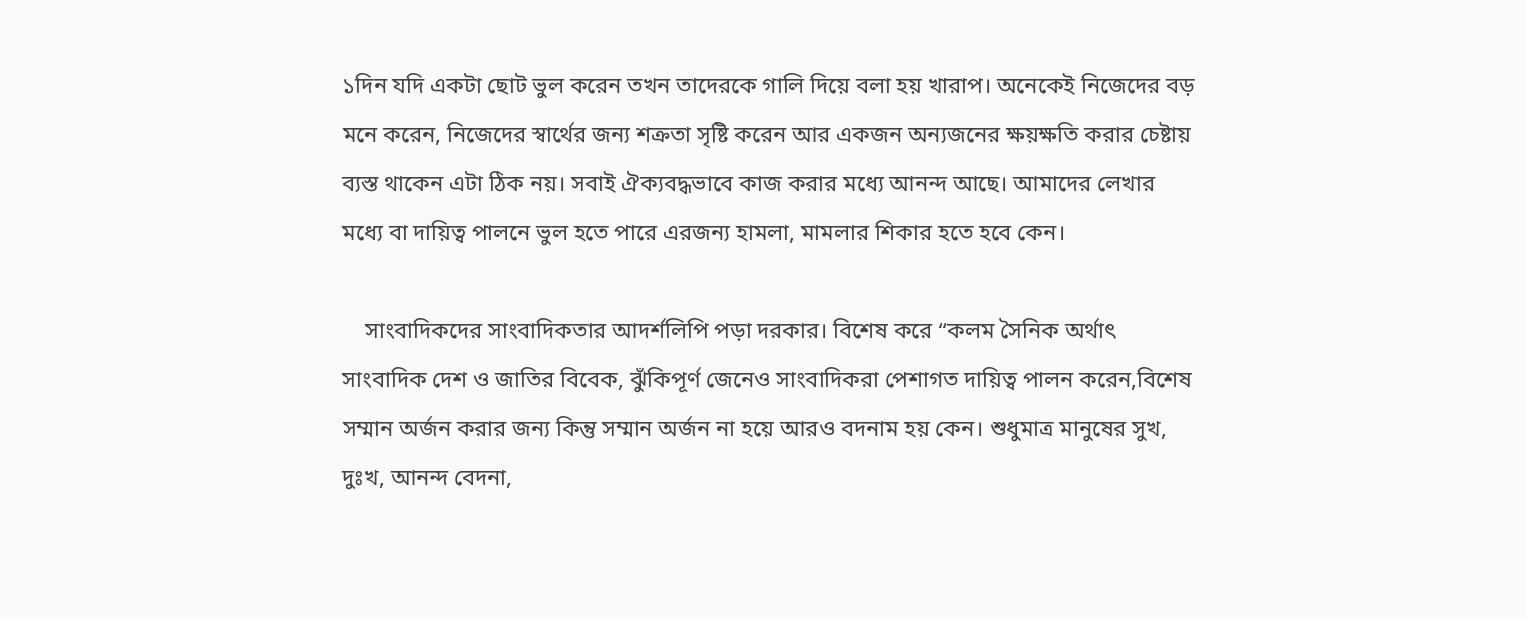১দিন যদি একটা ছোট ভুল করেন তখন তাদেরকে গালি দিয়ে বলা হয় খারাপ। অনেকেই নিজেদের বড় মনে করেন, নিজেদের স্বার্থের জন্য শক্রতা সৃষ্টি করেন আর একজন অন্যজনের ক্ষয়ক্ষতি করার চেষ্টায় ব্যস্ত থাকেন এটা ঠিক নয়। সবাই ঐক্যবদ্ধভাবে কাজ করার মধ্যে আনন্দ আছে। আমাদের লেখার মধ্যে বা দায়িত্ব পালনে ভুল হতে পারে এরজন্য হামলা, মামলার শিকার হতে হবে কেন।

    সাংবাদিকদের সাংবাদিকতার আদর্শলিপি পড়া দরকার। বিশেষ করে “কলম সৈনিক অর্থাৎ সাংবাদিক দেশ ও জাতির বিবেক, ঝুঁকিপূর্ণ জেনেও সাংবাদিকরা পেশাগত দায়িত্ব পালন করেন,বিশেষ সম্মান অর্জন করার জন্য কিন্তু সম্মান অর্জন না হয়ে আরও বদনাম হয় কেন। শুধুমাত্র মানুষের সুখ, দুঃখ, আনন্দ বেদনা,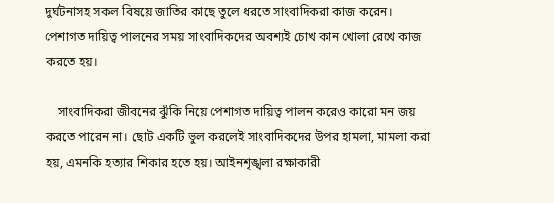দুর্ঘটনাসহ সকল বিষয়ে জাতির কাছে তুলে ধরতে সাংবাদিকরা কাজ করেন। পেশাগত দায়িত্ব পালনের সময় সাংবাদিকদের অবশ্যই চোখ কান খোলা রেখে কাজ করতে হয়।

    সাংবাদিকরা জীবনের ঝুঁকি নিয়ে পেশাগত দায়িত্ব পালন করেও কারো মন জয় করতে পারেন না। ছোট একটি ভুল করলেই সাংবাদিকদের উপর হামলা, মামলা করা হয়, এমনকি হত্যার শিকার হতে হয়। আইনশৃঙ্খলা রক্ষাকারী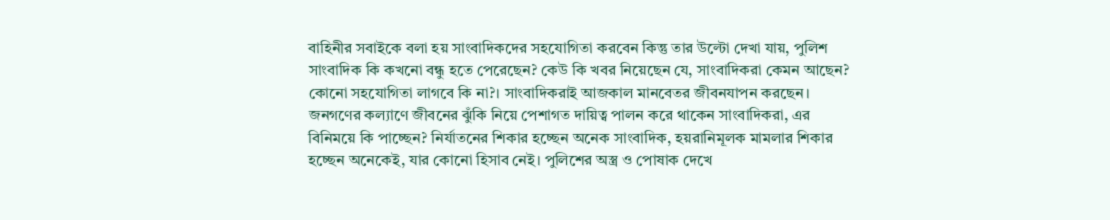বাহিনীর সবাইকে বলা হয় সাংবাদিকদের সহযোগিতা করবেন কিন্তু তার উল্টো দেখা যায়, পুলিশ সাংবাদিক কি কখনো বন্ধু হতে পেরেছেন? কেউ কি খবর নিয়েছেন যে, সাংবাদিকরা কেমন আছেন? কোনো সহযোগিতা লাগবে কি না?। সাংবাদিকরাই আজকাল মানবেতর জীবনযাপন করছেন। জনগণের কল্যাণে জীবনের ঝুঁকি নিয়ে পেশাগত দায়িত্ব পালন করে থাকেন সাংবাদিকরা, এর বিনিময়ে কি পাচ্ছেন? নির্যাতনের শিকার হচ্ছেন অনেক সাংবাদিক, হয়রানিমূলক মামলার শিকার হচ্ছেন অনেকেই, যার কোনো হিসাব নেই। পুলিশের অস্ত্র ও পোষাক দেখে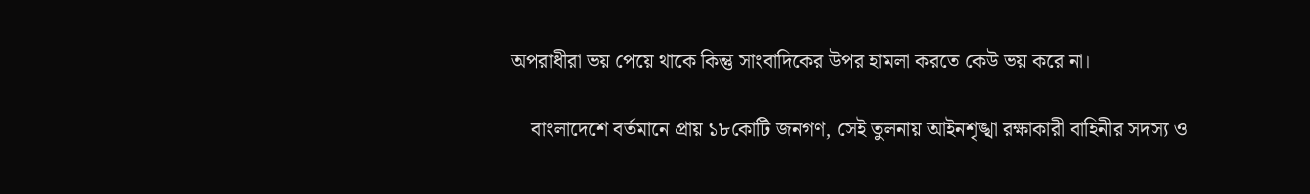অপরাধীরা ভয় পেয়ে থাকে কিন্তু সাংবাদিকের উপর হামলা করতে কেউ ভয় করে না।

    বাংলাদেশে বর্তমানে প্রায় ১৮কোটি জনগণ, সেই তুলনায় আইনশৃঙ্খা রক্ষাকারী বাহিনীর সদস্য ও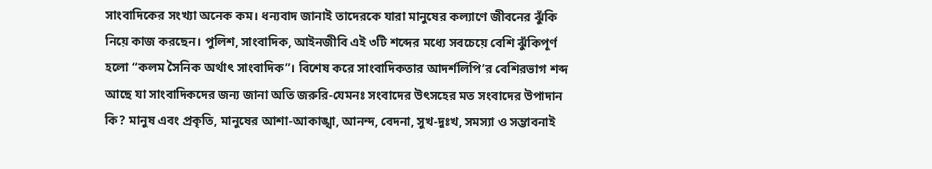সাংবাদিকের সংখ্যা অনেক কম। ধন্যবাদ জানাই তাদেরকে যারা মানুষের কল্যাণে জীবনের ঝুঁকি নিয়ে কাজ করছেন। পুলিশ, সাংবাদিক, আইনজীবি এই ৩টি শব্দের মধ্যে সবচেয়ে বেশি ঝুঁকিপূর্ণ হলো “কলম সৈনিক অর্থাৎ সাংবাদিক”। বিশেষ করে সাংবাদিকতার আদর্শলিপি’র বেশিরভাগ শব্দ আছে যা সাংবাদিকদের জন্য জানা অতি জরুরি-যেমনঃ সংবাদের উৎসহের মত সংবাদের উপাদান কি? মানুষ এবং প্রকৃতি, মানুষের আশা-আকাঙ্খা, আনন্দ, বেদনা, সুখ-দুঃখ, সমস্যা ও সম্ভাবনাই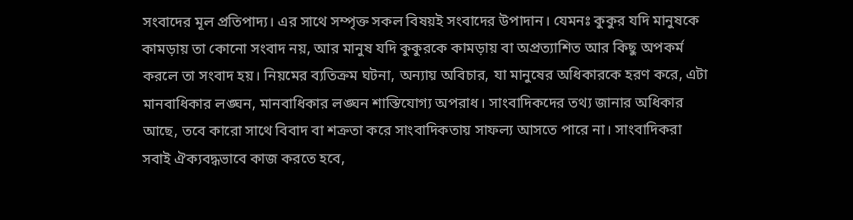সংবাদের মূল প্রতিপাদ্য। এর সাথে সম্পৃক্ত সকল বিষয়ই সংবাদের উপাদান। যেমনঃ কুকুর যদি মানুষকে কামড়ায় তা কোনো সংবাদ নয়, আর মানুষ যদি কুকুরকে কামড়ায় বা অপ্রত্যাশিত আর কিছু অপকর্ম করলে তা সংবাদ হয়। নিয়মের ব্যতিক্রম ঘটনা, অন্যায় অবিচার, যা মানুষের অধিকারকে হরণ করে, এটা মানবাধিকার লঙ্ঘন, মানবাধিকার লঙ্ঘন শাস্তিযোগ্য অপরাধ। সাংবাদিকদের তথ্য জানার অধিকার আছে, তবে কারো সাথে বিবাদ বা শক্রতা করে সাংবাদিকতায় সাফল্য আসতে পারে না। সাংবাদিকরা সবাই ঐক্যবদ্ধভাবে কাজ করতে হবে,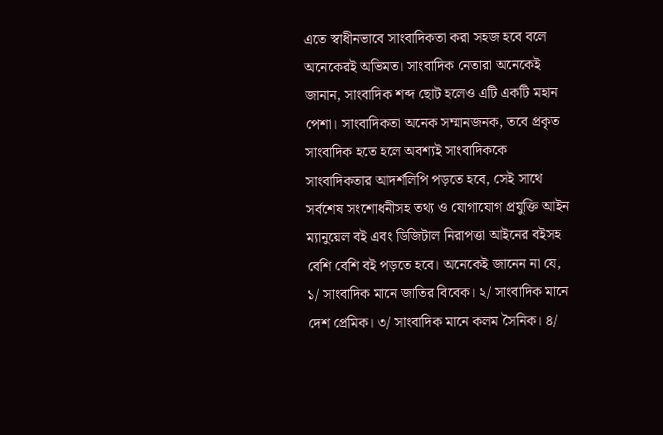এতে স্বাধীনভাবে সাংবাদিকতা করা সহজ হবে বলে অনেকেরই অভিমত। সাংবাদিক নেতারা অনেকেই জানান, সাংবাদিক শব্দ ছোট হলেও এটি একটি মহান পেশা। সাংবাদিকতা অনেক সম্মানজনক, তবে প্রকৃত সাংবাদিক হতে হলে অবশ্যই সাংবাদিককে সাংবাদিকতার আদর্শলিপি পড়তে হবে, সেই সাথে সর্বশেষ সংশোধনীসহ তথ্য ও যোগাযোগ প্রযুক্তি আইন ম্যানুয়েল বই এবং ডিজিটাল নিরাপত্তা আইনের বইসহ বেশি বেশি বই পড়তে হবে। অনেকেই জানেন না যে, ১/ সাংবাদিক মানে জাতির বিবেক। ২/ সাংবাদিক মানে দেশ প্রেমিক। ৩/ সাংবাদিক মানে কলম সৈনিক। ৪/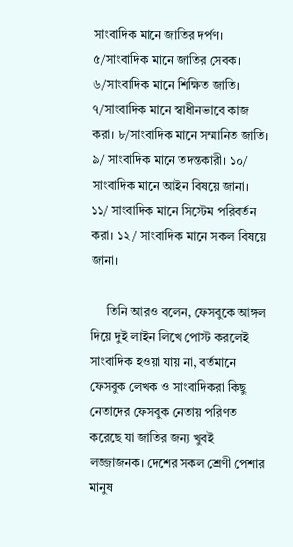সাংবাদিক মানে জাতির দর্পণ। ৫/সাংবাদিক মানে জাতির সেবক। ৬/সাংবাদিক মানে শিক্ষিত জাতি। ৭/সাংবাদিক মানে স্বাধীনভাবে কাজ করা। ৮/সাংবাদিক মানে সম্মানিত জাতি। ৯/ সাংবাদিক মানে তদন্তকারী। ১০/ সাংবাদিক মানে আইন বিষয়ে জানা। ১১/ সাংবাদিক মানে সিস্টেম পরিবর্তন করা। ১২/ সাংবাদিক মানে সকল বিষয়ে জানা।

     তিনি আরও বলেন, ফেসবুকে আঙ্গল দিয়ে দুই লাইন লিখে পোস্ট করলেই সাংবাদিক হওয়া যায় না, বর্তমানে ফেসবুক লেখক ও সাংবাদিকরা কিছু নেতাদের ফেসবুক নেতায় পরিণত করেছে যা জাতির জন্য খুবই লজ্জাজনক। দেশের সকল শ্রেণী পেশার মানুষ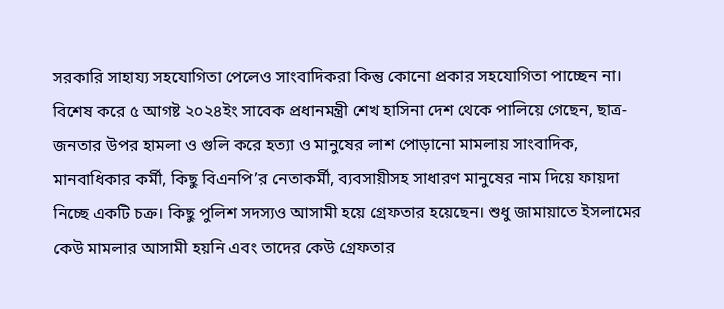সরকারি সাহায্য সহযোগিতা পেলেও সাংবাদিকরা কিন্তু কোনো প্রকার সহযোগিতা পাচ্ছেন না। বিশেষ করে ৫ আগষ্ট ২০২৪ইং সাবেক প্রধানমন্ত্রী শেখ হাসিনা দেশ থেকে পালিয়ে গেছেন, ছাত্র-জনতার উপর হামলা ও গুলি করে হত্যা ও মানুষের লাশ পোড়ানো মামলায় সাংবাদিক, মানবাধিকার কর্মী, কিছু বিএনপি’র নেতাকর্মী, ব্যবসায়ীসহ সাধারণ মানুষের নাম দিয়ে ফায়দা নিচ্ছে একটি চক্র। কিছু পুলিশ সদস্যও আসামী হয়ে গ্রেফতার হয়েছেন। শুধু জামায়াতে ইসলামের কেউ মামলার আসামী হয়নি এবং তাদের কেউ গ্রেফতার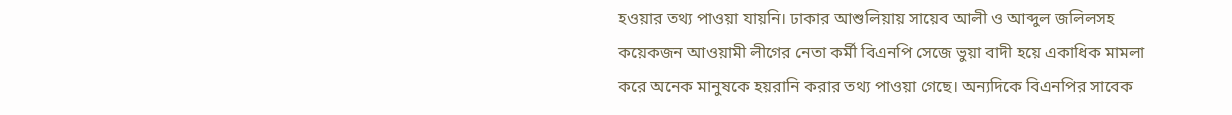হওয়ার তথ্য পাওয়া যায়নি। ঢাকার আশুলিয়ায় সায়েব আলী ও আব্দুল জলিলসহ কয়েকজন আওয়ামী লীগের নেতা কর্মী বিএনপি সেজে ভুয়া বাদী হয়ে একাধিক মামলা করে অনেক মানুষকে হয়রানি করার তথ্য পাওয়া গেছে। অন্যদিকে বিএনপির সাবেক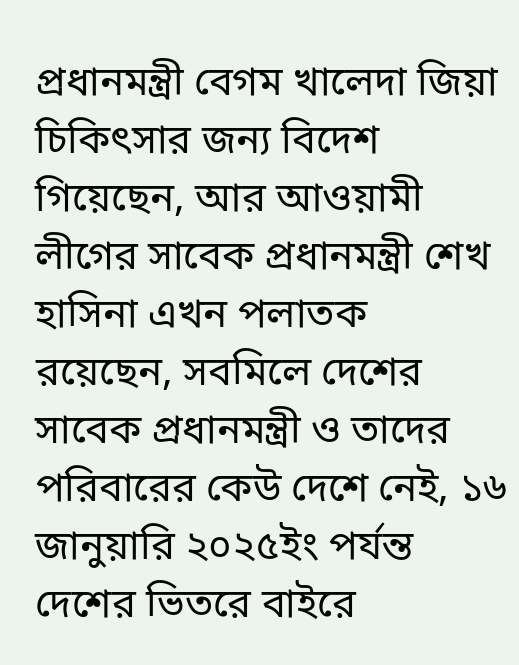প্রধানমন্ত্রী বেগম খালেদা জিয়া চিকিৎসার জন্য বিদেশ গিয়েছেন, আর আওয়ামী লীগের সাবেক প্রধানমন্ত্রী শেখ হাসিনা এখন পলাতক রয়েছেন, সবমিলে দেশের সাবেক প্রধানমন্ত্রী ও তাদের পরিবারের কেউ দেশে নেই, ১৬ জানুয়ারি ২০২৫ইং পর্যন্ত দেশের ভিতরে বাইরে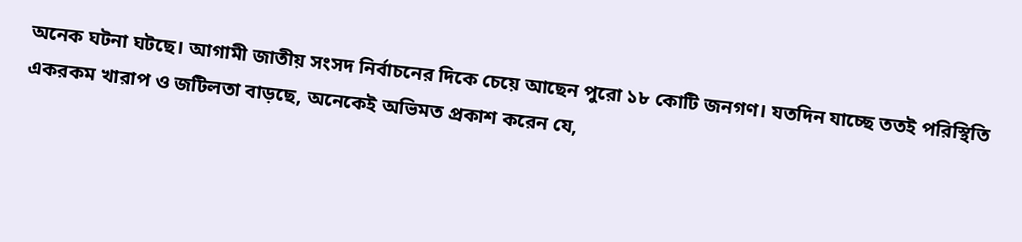অনেক ঘটনা ঘটছে। আগামী জাতীয় সংসদ নির্বাচনের দিকে চেয়ে আছেন পুরো ১৮ কোটি জনগণ। যতদিন যাচ্ছে ততই পরিস্থিতি একরকম খারাপ ও জটিলতা বাড়ছে, অনেকেই অভিমত প্রকাশ করেন যে,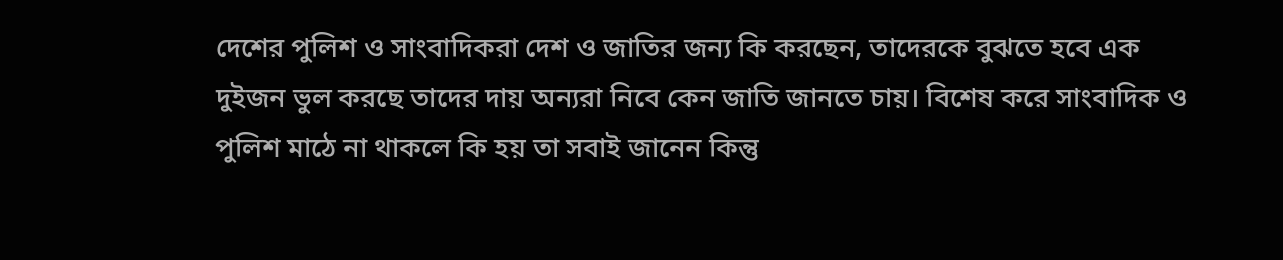দেশের পুলিশ ও সাংবাদিকরা দেশ ও জাতির জন্য কি করছেন, তাদেরকে বুঝতে হবে এক দুইজন ভুল করছে তাদের দায় অন্যরা নিবে কেন জাতি জানতে চায়। বিশেষ করে সাংবাদিক ও পুলিশ মাঠে না থাকলে কি হয় তা সবাই জানেন কিন্তু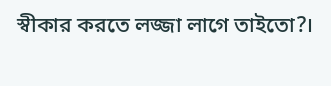স্বীকার করতে লজ্জা লাগে তাইতো?।